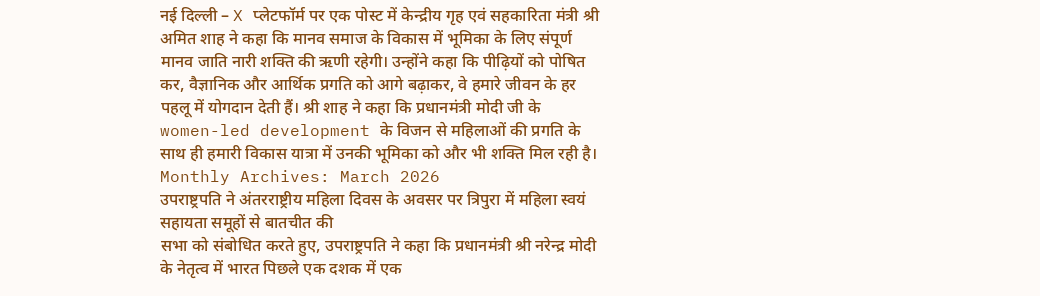नई दिल्ली – X प्लेटफॉर्म पर एक पोस्ट में केन्द्रीय गृह एवं सहकारिता मंत्री श्री अमित शाह ने कहा कि मानव समाज के विकास में भूमिका के लिए संपूर्ण मानव जाति नारी शक्ति की ऋणी रहेगी। उन्होंने कहा कि पीढ़ियों को पोषित कर, वैज्ञानिक और आर्थिक प्रगति को आगे बढ़ाकर, वे हमारे जीवन के हर पहलू में योगदान देती हैं। श्री शाह ने कहा कि प्रधानमंत्री मोदी जी के women-led development के विजन से महिलाओं की प्रगति के साथ ही हमारी विकास यात्रा में उनकी भूमिका को और भी शक्ति मिल रही है।
Monthly Archives: March 2026
उपराष्ट्रपति ने अंतरराष्ट्रीय महिला दिवस के अवसर पर त्रिपुरा में महिला स्वयं सहायता समूहों से बातचीत की
सभा को संबोधित करते हुए, उपराष्ट्रपति ने कहा कि प्रधानमंत्री श्री नरेन्द्र मोदी के नेतृत्व में भारत पिछले एक दशक में एक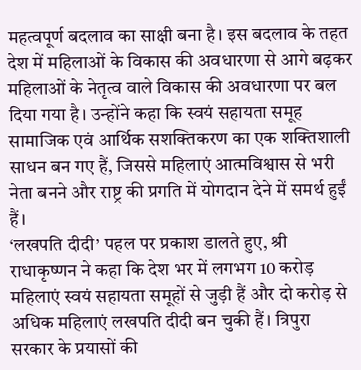महत्वपूर्ण बदलाव का साक्षी बना है। इस बदलाव के तहत देश में महिलाओं के विकास की अवधारणा से आगे बढ़कर महिलाओं के नेतृत्व वाले विकास की अवधारणा पर बल दिया गया है। उन्होंने कहा कि स्वयं सहायता समूह सामाजिक एवं आर्थिक सशक्तिकरण का एक शक्तिशाली साधन बन गए हैं, जिससे महिलाएं आत्मविश्वास से भरी नेता बनने और राष्ट्र की प्रगति में योगदान देने में समर्थ हुईं हैं।
‘लखपति दीदी’ पहल पर प्रकाश डालते हुए, श्री राधाकृष्णन ने कहा कि देश भर में लगभग 10 करोड़ महिलाएं स्वयं सहायता समूहों से जुड़ी हैं और दो करोड़ से अधिक महिलाएं लखपति दीदी बन चुकी हैं। त्रिपुरा सरकार के प्रयासों की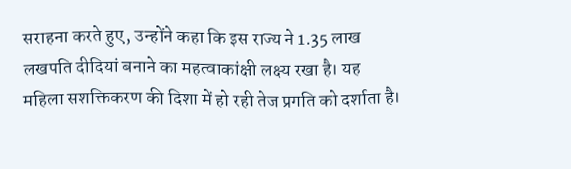सराहना करते हुए, उन्होंने कहा कि इस राज्य ने 1.35 लाख लखपति दीदियां बनाने का महत्वाकांक्षी लक्ष्य रखा है। यह महिला सशक्तिकरण की दिशा में हो रही तेज प्रगति को दर्शाता है।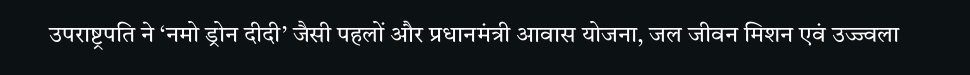उपराष्ट्रपति ने ‘नमो ड्रोन दीदी’ जैसी पहलों और प्रधानमंत्री आवास योजना, जल जीवन मिशन एवं उज्ज्वला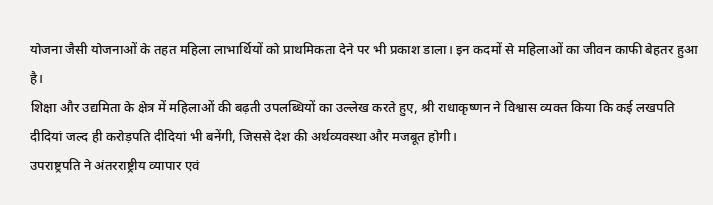योजना जैसी योजनाओं के तहत महिला लाभार्थियों को प्राथमिकता देने पर भी प्रकाश डाला। इन कदमों से महिलाओं का जीवन काफी बेहतर हुआ है।
शिक्षा और उद्यमिता के क्षेत्र में महिलाओं की बढ़ती उपलब्धियों का उल्लेख करते हुए, श्री राधाकृष्णन ने विश्वास व्यक्त किया कि कई लखपति दीदियां जल्द ही करोड़पति दीदियां भी बनेंगी, जिससे देश की अर्थव्यवस्था और मजबूत होगी।
उपराष्ट्रपति ने अंतरराष्ट्रीय व्यापार एवं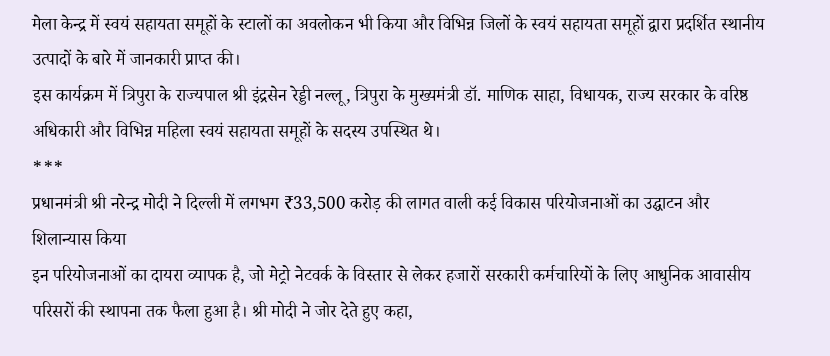मेला केन्द्र में स्वयं सहायता समूहों के स्टालों का अवलोकन भी किया और विभिन्न जिलों के स्वयं सहायता समूहों द्वारा प्रदर्शित स्थानीय उत्पादों के बारे में जानकारी प्राप्त की।
इस कार्यक्रम में त्रिपुरा के राज्यपाल श्री इंद्रसेन रेड्डी नल्लू, त्रिपुरा के मुख्यमंत्री डॉ. माणिक साहा, विधायक, राज्य सरकार के वरिष्ठ अधिकारी और विभिन्न महिला स्वयं सहायता समूहों के सदस्य उपस्थित थे।
***
प्रधानमंत्री श्री नरेन्द्र मोदी ने दिल्ली में लगभग ₹33,500 करोड़ की लागत वाली कई विकास परियोजनाओं का उद्घाटन और शिलान्यास किया
इन परियोजनाओं का दायरा व्यापक है, जो मेट्रो नेटवर्क के विस्तार से लेकर हजारों सरकारी कर्मचारियों के लिए आधुनिक आवासीय परिसरों की स्थापना तक फैला हुआ है। श्री मोदी ने जोर देते हुए कहा,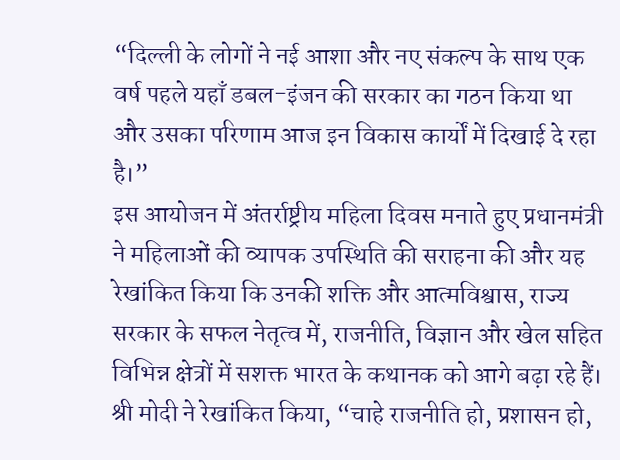“दिल्ली के लोगों ने नई आशा और नए संकल्प के साथ एक वर्ष पहले यहाँ डबल-इंजन की सरकार का गठन किया था और उसका परिणाम आज इन विकास कार्यों में दिखाई दे रहा है।”
इस आयोजन में अंतर्राष्ट्रीय महिला दिवस मनाते हुए प्रधानमंत्री ने महिलाओं की व्यापक उपस्थिति की सराहना की और यह रेखांकित किया कि उनकी शक्ति और आत्मविश्वास, राज्य सरकार के सफल नेतृत्व में, राजनीति, विज्ञान और खेल सहित विभिन्न क्षेत्रों में सशक्त भारत के कथानक को आगे बढ़ा रहे हैं। श्री मोदी ने रेखांकित किया, “चाहे राजनीति हो, प्रशासन हो,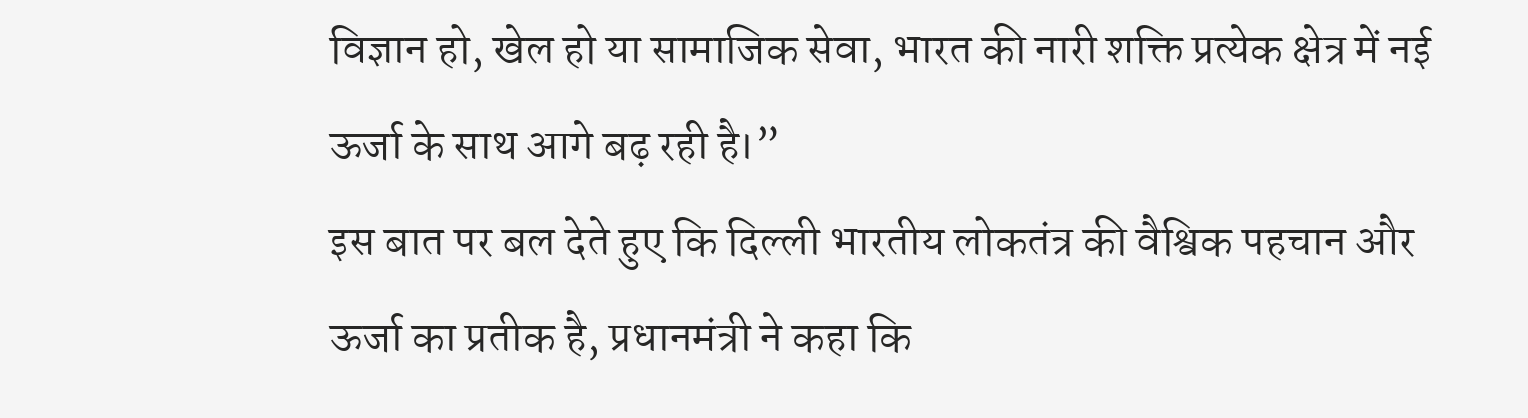विज्ञान हो, खेल हो या सामाजिक सेवा, भारत की नारी शक्ति प्रत्येक क्षेत्र में नई ऊर्जा के साथ आगे बढ़ रही है।”
इस बात पर बल देते हुए कि दिल्ली भारतीय लोकतंत्र की वैश्विक पहचान और ऊर्जा का प्रतीक है, प्रधानमंत्री ने कहा कि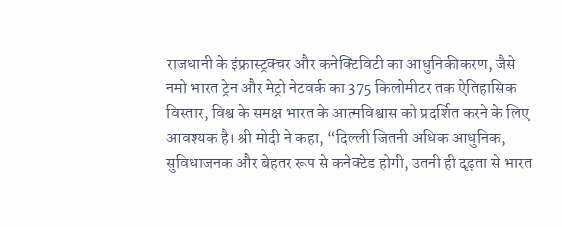राजधानी के इंफ्रास्ट्रक्चर और कनेक्टिविटी का आधुनिकीकरण, जैसे नमो भारत ट्रेन और मेट्रो नेटवर्क का 375 किलोमीटर तक ऐतिहासिक विस्तार, विश्व के समक्ष भारत के आत्मविश्वास को प्रदर्शित करने के लिए आवश्यक है। श्री मोदी ने कहा, “दिल्ली जितनी अधिक आधुनिक, सुविधाजनक और बेहतर रूप से कनेक्टेड होगी, उतनी ही दृढ़ता से भारत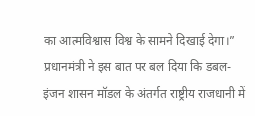का आत्मविश्वास विश्व के सामने दिखाई देगा।”
प्रधानमंत्री ने इस बात पर बल दिया कि डबल-इंजन शासन मॉडल के अंतर्गत राष्ट्रीय राजधानी में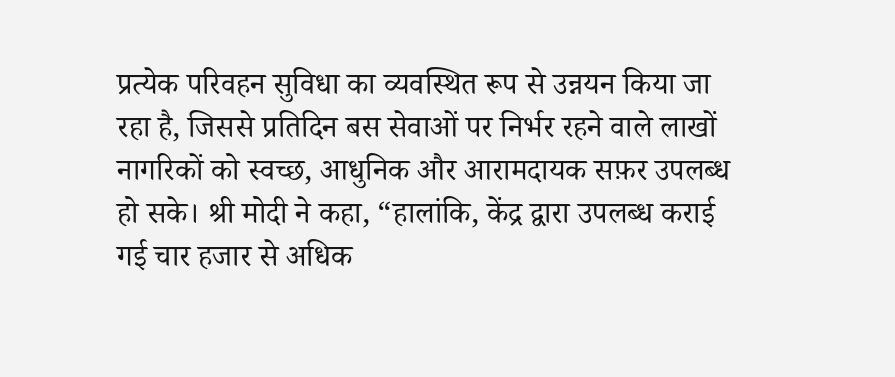प्रत्येक परिवहन सुविधा का व्यवस्थित रूप से उन्नयन किया जा रहा है, जिससे प्रतिदिन बस सेवाओं पर निर्भर रहने वाले लाखों नागरिकों को स्वच्छ, आधुनिक और आरामदायक सफ़र उपलब्ध हो सके। श्री मोदी ने कहा, “हालांकि, केंद्र द्वारा उपलब्ध कराई गई चार हजार से अधिक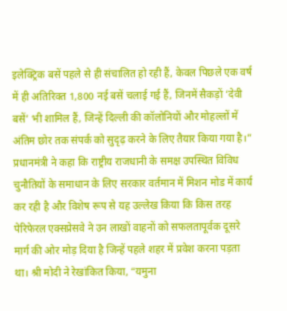इलेक्ट्रिक बसें पहले से ही संचालित हो रही हैं, केवल पिछले एक वर्ष में ही अतिरिक्त 1,800 नई बसें चलाई गई हैं, जिनमें सैकड़ों ‘देवी बसें’ भी शामिल हैं, जिन्हें दिल्ली की कॉलोनियों और मोहल्लों में अंतिम छोर तक संपर्क को सुदृढ़ करने के लिए तैयार किया गया है।”
प्रधानमंत्री ने कहा कि राष्ट्रीय राजधानी के समक्ष उपस्थित विविध चुनौतियों के समाधान के लिए सरकार वर्तमान में मिशन मोड में कार्य कर रही है और विशेष रूप से यह उल्लेख किया कि किस तरह पेरिफेरल एक्सप्रेसवे ने उन लाखों वाहनों को सफलतापूर्वक दूसरे मार्ग की ओर मोड़ दिया है जिन्हें पहले शहर में प्रवेश करना पड़ता था। श्री मोदी ने रेखांकित किया, “यमुना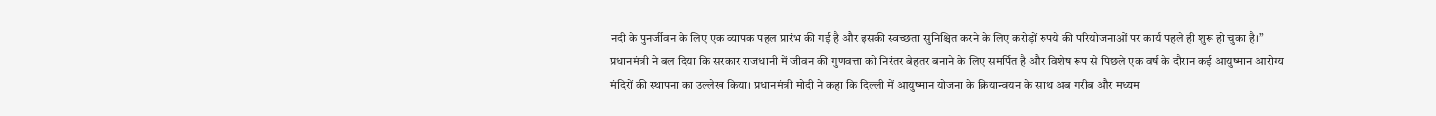नदी के पुनर्जीवन के लिए एक व्यापक पहल प्रारंभ की गई है और इसकी स्वच्छता सुनिश्चित करने के लिए करोड़ों रुपये की परियोजनाओं पर कार्य पहले ही शुरू हो चुका है।”
प्रधानमंत्री ने बल दिया कि सरकार राजधानी में जीवन की गुणवत्ता को निरंतर बेहतर बनाने के लिए समर्पित है और विशेष रूप से पिछले एक वर्ष के दौरान कई आयुष्मान आरोग्य मंदिरों की स्थापना का उल्लेख किया। प्रधानमंत्री मोदी ने कहा कि दिल्ली में आयुष्मान योजना के क्रियान्वयन के साथ अब गरीब और मध्यम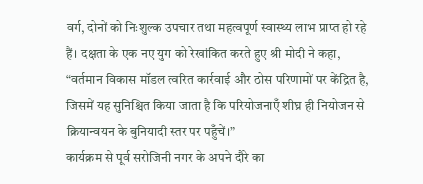वर्ग, दोनों को निःशुल्क उपचार तथा महत्वपूर्ण स्वास्थ्य लाभ प्राप्त हो रहे हैं। दक्षता के एक नए युग को रेखांकित करते हुए श्री मोदी ने कहा, “वर्तमान विकास मॉडल त्वरित कार्रवाई और ठोस परिणामों पर केंद्रित है, जिसमें यह सुनिश्चित किया जाता है कि परियोजनाएँ शीघ्र ही नियोजन से क्रियान्वयन के बुनियादी स्तर पर पहुँचें।”
कार्यक्रम से पूर्व सरोजिनी नगर के अपने दौरे का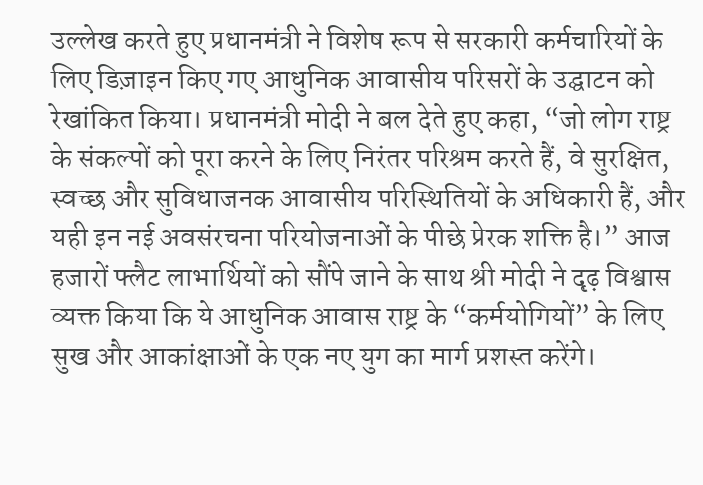उल्लेख करते हुए प्रधानमंत्री ने विशेष रूप से सरकारी कर्मचारियों के लिए डिज़ाइन किए गए आधुनिक आवासीय परिसरों के उद्घाटन को रेखांकित किया। प्रधानमंत्री मोदी ने बल देते हुए कहा, “जो लोग राष्ट्र के संकल्पों को पूरा करने के लिए निरंतर परिश्रम करते हैं, वे सुरक्षित, स्वच्छ और सुविधाजनक आवासीय परिस्थितियों के अधिकारी हैं, और यही इन नई अवसंरचना परियोजनाओं के पीछे प्रेरक शक्ति है।” आज हजारों फ्लैट लाभार्थियों को सौंपे जाने के साथ श्री मोदी ने दृढ़ विश्वास व्यक्त किया कि ये आधुनिक आवास राष्ट्र के “कर्मयोगियों” के लिए सुख और आकांक्षाओं के एक नए युग का मार्ग प्रशस्त करेंगे।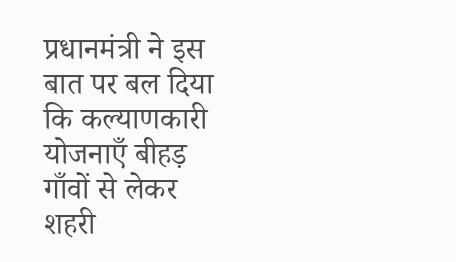प्रधानमंत्री ने इस बात पर बल दिया कि कल्याणकारी योजनाएँ बीहड़ गाँवों से लेकर शहरी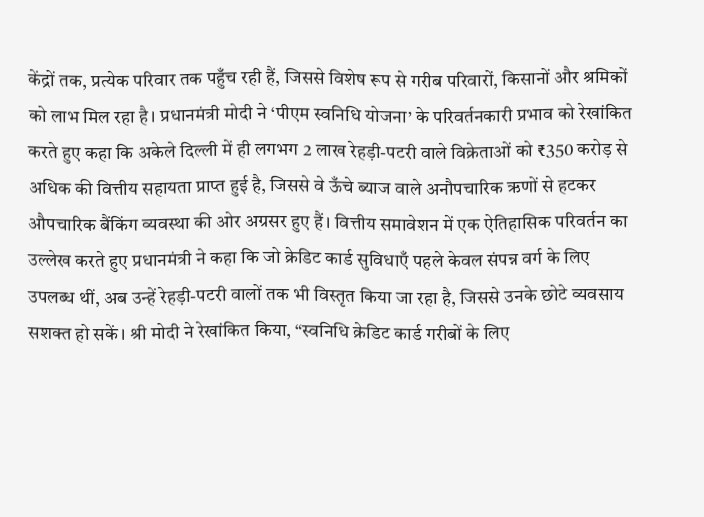केंद्रों तक, प्रत्येक परिवार तक पहुँच रही हैं, जिससे विशेष रूप से गरीब परिवारों, किसानों और श्रमिकों को लाभ मिल रहा है। प्रधानमंत्री मोदी ने ‘पीएम स्वनिधि योजना’ के परिवर्तनकारी प्रभाव को रेखांकित करते हुए कहा कि अकेले दिल्ली में ही लगभग 2 लाख रेहड़ी-पटरी वाले विक्रेताओं को ₹350 करोड़ से अधिक की वित्तीय सहायता प्राप्त हुई है, जिससे वे ऊँचे ब्याज वाले अनौपचारिक ऋणों से हटकर औपचारिक बैंकिंग व्यवस्था की ओर अग्रसर हुए हैं। वित्तीय समावेशन में एक ऐतिहासिक परिवर्तन का उल्लेख करते हुए प्रधानमंत्री ने कहा कि जो क्रेडिट कार्ड सुविधाएँ पहले केवल संपन्न वर्ग के लिए उपलब्ध थीं, अब उन्हें रेहड़ी-पटरी वालों तक भी विस्तृत किया जा रहा है, जिससे उनके छोटे व्यवसाय सशक्त हो सकें। श्री मोदी ने रेखांकित किया, “स्वनिधि क्रेडिट कार्ड गरीबों के लिए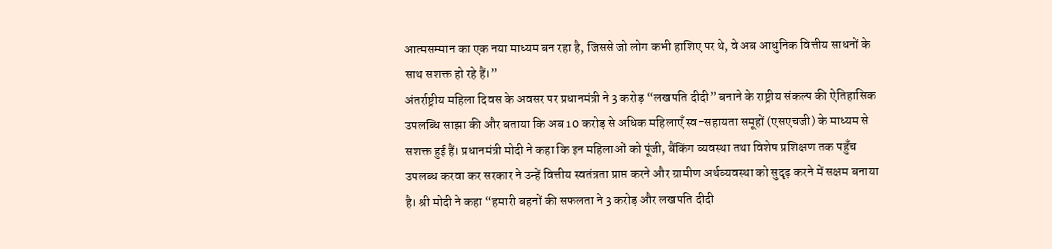आत्मसम्मान का एक नया माध्यम बन रहा है, जिससे जो लोग कभी हाशिए पर थे, वे अब आधुनिक वित्तीय साधनों के साथ सशक्त हो रहे हैं।”
अंतर्राष्ट्रीय महिला दिवस के अवसर पर प्रधानमंत्री ने 3 करोड़ “लखपति दीदी” बनाने के राष्ट्रीय संकल्प की ऐतिहासिक उपलब्धि साझा की और बताया कि अब 10 करोड़ से अधिक महिलाएँ स्व-सहायता समूहों (एसएचजी) के माध्यम से सशक्त हुई हैं। प्रधानमंत्री मोदी ने कहा कि इन महिलाओं को पूंजी, बैंकिंग व्यवस्था तथा विशेष प्रशिक्षण तक पहुँच उपलब्ध करवा कर सरकार ने उन्हें वित्तीय स्वतंत्रता प्राप्त करने और ग्रामीण अर्थव्यवस्था को सुदृढ़ करने में सक्षम बनाया है। श्री मोदी ने कहा “हमारी बहनों की सफलता ने 3 करोड़ और लखपति दीदी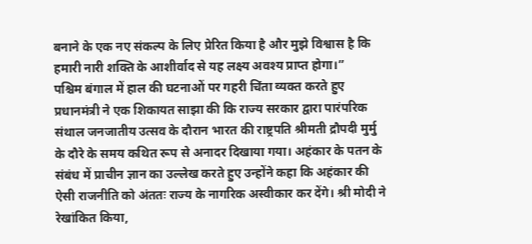बनाने के एक नए संकल्प के लिए प्रेरित किया है और मुझे विश्वास है कि हमारी नारी शक्ति के आशीर्वाद से यह लक्ष्य अवश्य प्राप्त होगा।”
पश्चिम बंगाल में हाल की घटनाओं पर गहरी चिंता व्यक्त करते हुए प्रधानमंत्री ने एक शिकायत साझा की कि राज्य सरकार द्वारा पारंपरिक संथाल जनजातीय उत्सव के दौरान भारत की राष्ट्रपति श्रीमती द्रौपदी मुर्मु के दौरे के समय कथित रूप से अनादर दिखाया गया। अहंकार के पतन के संबंध में प्राचीन ज्ञान का उल्लेख करते हुए उन्होंने कहा कि अहंकार की ऐसी राजनीति को अंततः राज्य के नागरिक अस्वीकार कर देंगे। श्री मोदी ने रेखांकित किया,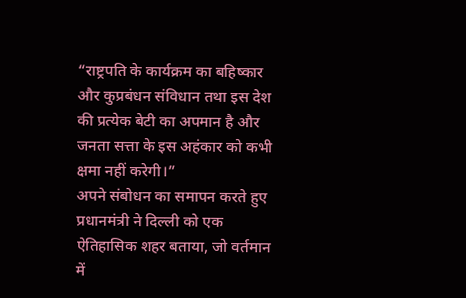“राष्ट्रपति के कार्यक्रम का बहिष्कार और कुप्रबंधन संविधान तथा इस देश की प्रत्येक बेटी का अपमान है और जनता सत्ता के इस अहंकार को कभी क्षमा नहीं करेगी।”
अपने संबोधन का समापन करते हुए प्रधानमंत्री ने दिल्ली को एक ऐतिहासिक शहर बताया, जो वर्तमान में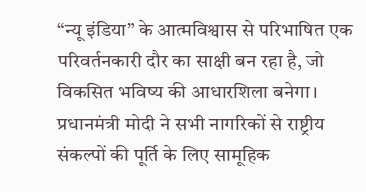“न्यू इंडिया” के आत्मविश्वास से परिभाषित एक परिवर्तनकारी दौर का साक्षी बन रहा है, जो विकसित भविष्य की आधारशिला बनेगा। प्रधानमंत्री मोदी ने सभी नागरिकों से राष्ट्रीय संकल्पों की पूर्ति के लिए सामूहिक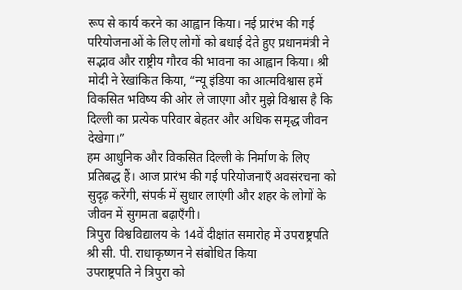रूप से कार्य करने का आह्वान किया। नई प्रारंभ की गई परियोजनाओं के लिए लोगों को बधाई देते हुए प्रधानमंत्री ने सद्भाव और राष्ट्रीय गौरव की भावना का आह्वान किया। श्री मोदी ने रेखांकित किया, “न्यू इंडिया का आत्मविश्वास हमें विकसित भविष्य की ओर ले जाएगा और मुझे विश्वास है कि दिल्ली का प्रत्येक परिवार बेहतर और अधिक समृद्ध जीवन देखेगा।”
हम आधुनिक और विकसित दिल्ली के निर्माण के लिए प्रतिबद्ध हैं। आज प्रारंभ की गई परियोजनाएँ अवसंरचना को सुदृढ़ करेंगी, संपर्क में सुधार लाएंगी और शहर के लोगों के जीवन में सुगमता बढ़ाएँगी।
त्रिपुरा विश्वविद्यालय के 14वें दीक्षांत समारोह में उपराष्ट्रपति श्री सी. पी. राधाकृष्णन ने संबोधित किया
उपराष्ट्रपति ने त्रिपुरा को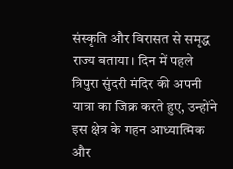संस्कृति और विरासत से समृद्ध राज्य बताया। दिन में पहले त्रिपुरा सुंदरी मंदिर की अपनी यात्रा का जिक्र करते हुए, उन्होंने इस क्षेत्र के गहन आध्यात्मिक और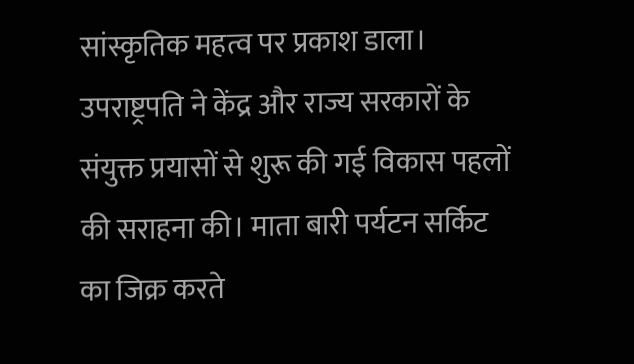सांस्कृतिक महत्व पर प्रकाश डाला।
उपराष्ट्रपति ने केंद्र और राज्य सरकारों के संयुक्त प्रयासों से शुरू की गई विकास पहलों की सराहना की। माता बारी पर्यटन सर्किट का जिक्र करते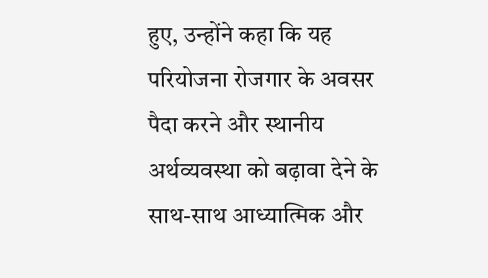हुए, उन्होंने कहा कि यह परियोजना रोजगार के अवसर पैदा करने और स्थानीय अर्थव्यवस्था को बढ़ावा देने के साथ-साथ आध्यात्मिक और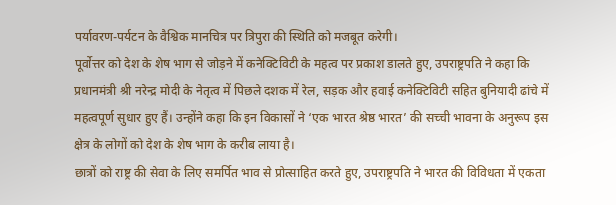पर्यावरण-पर्यटन के वैश्विक मानचित्र पर त्रिपुरा की स्थिति को मजबूत करेगी।
पूर्वोत्तर को देश के शेष भाग से जोड़ने में कनेक्टिविटी के महत्व पर प्रकाश डालते हुए, उपराष्ट्रपति ने कहा कि प्रधानमंत्री श्री नरेन्द्र मोदी के नेतृत्व में पिछले दशक में रेल, सड़क और हवाई कनेक्टिविटी सहित बुनियादी ढांचे में महत्वपूर्ण सुधार हुए हैं। उन्होंने कहा कि इन विकासों ने ‘एक भारत श्रेष्ठ भारत’ की सच्ची भावना के अनुरूप इस क्षेत्र के लोगों को देश के शेष भाग के करीब लाया है।
छात्रों को राष्ट्र की सेवा के लिए समर्पित भाव से प्रोत्साहित करते हुए, उपराष्ट्रपति ने भारत की विविधता में एकता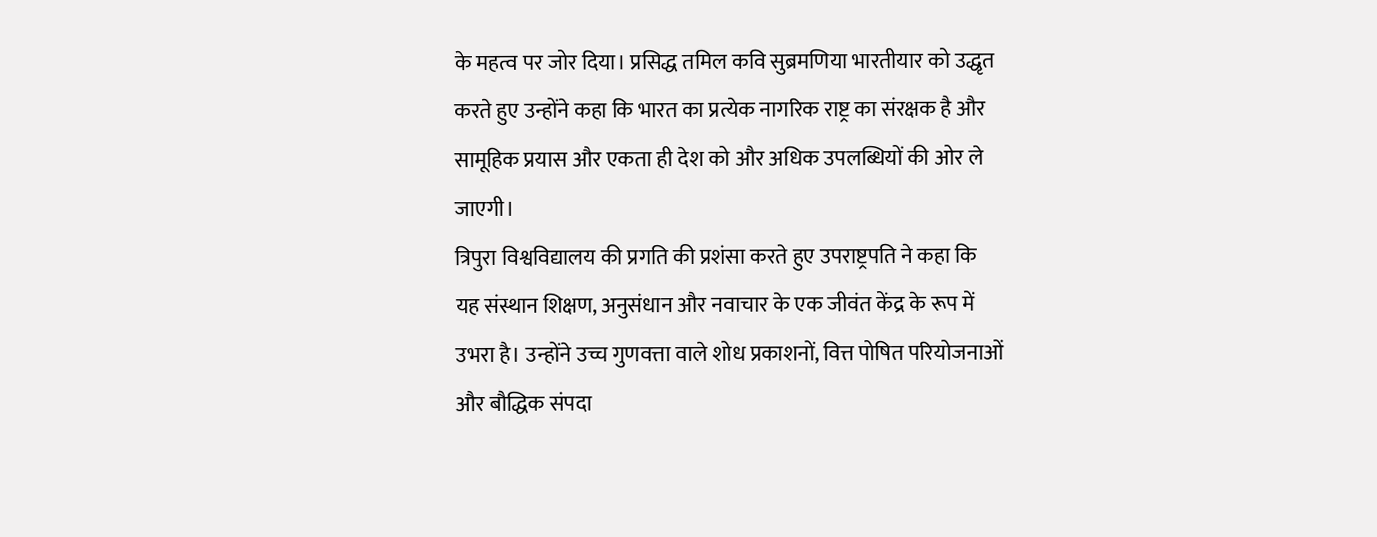के महत्व पर जोर दिया। प्रसिद्ध तमिल कवि सुब्रमणिया भारतीयार को उद्धृत करते हुए उन्होंने कहा कि भारत का प्रत्येक नागरिक राष्ट्र का संरक्षक है और सामूहिक प्रयास और एकता ही देश को और अधिक उपलब्धियों की ओर ले जाएगी।
त्रिपुरा विश्वविद्यालय की प्रगति की प्रशंसा करते हुए उपराष्ट्रपति ने कहा कि यह संस्थान शिक्षण, अनुसंधान और नवाचार के एक जीवंत केंद्र के रूप में उभरा है। उन्होंने उच्च गुणवत्ता वाले शोध प्रकाशनों, वित्त पोषित परियोजनाओं और बौद्धिक संपदा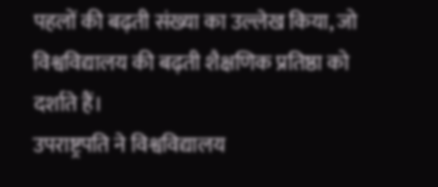पहलों की बढ़ती संख्या का उल्लेख किया, जो विश्वविद्यालय की बढ़ती शैक्षणिक प्रतिष्ठा को दर्शाते हैं।
उपराष्ट्रपति ने विश्वविद्यालय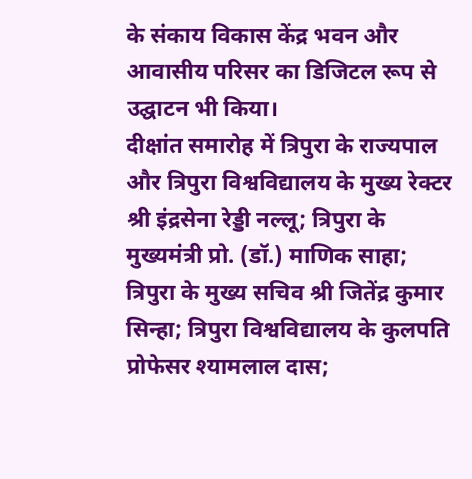के संकाय विकास केंद्र भवन और आवासीय परिसर का डिजिटल रूप से उद्घाटन भी किया।
दीक्षांत समारोह में त्रिपुरा के राज्यपाल और त्रिपुरा विश्वविद्यालय के मुख्य रेक्टर श्री इंद्रसेना रेड्डी नल्लू; त्रिपुरा के मुख्यमंत्री प्रो. (डॉ.) माणिक साहा; त्रिपुरा के मुख्य सचिव श्री जितेंद्र कुमार सिन्हा; त्रिपुरा विश्वविद्यालय के कुलपति प्रोफेसर श्यामलाल दास;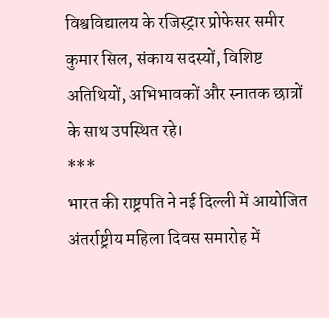विश्वविद्यालय के रजिस्ट्रार प्रोफेसर समीर कुमार सिल, संकाय सदस्यों, विशिष्ट अतिथियों, अभिभावकों और स्नातक छात्रों के साथ उपस्थित रहे।
***
भारत की राष्ट्रपति ने नई दिल्ली में आयोजित अंतर्राष्ट्रीय महिला दिवस समारोह में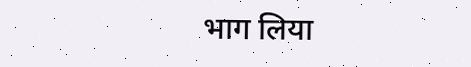भाग लिया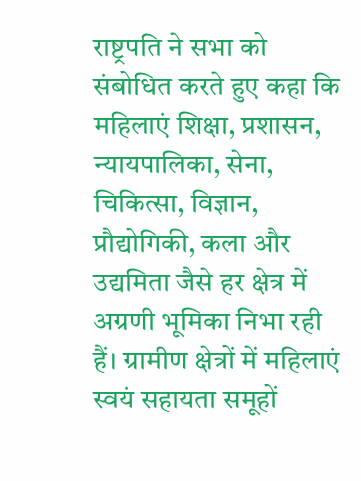राष्ट्रपति ने सभा को संबोधित करते हुए कहा कि महिलाएं शिक्षा, प्रशासन, न्यायपालिका, सेना, चिकित्सा, विज्ञान, प्रौद्योगिकी, कला और उद्यमिता जैसे हर क्षेत्र में अग्रणी भूमिका निभा रही हैं। ग्रामीण क्षेत्रों में महिलाएं स्वयं सहायता समूहों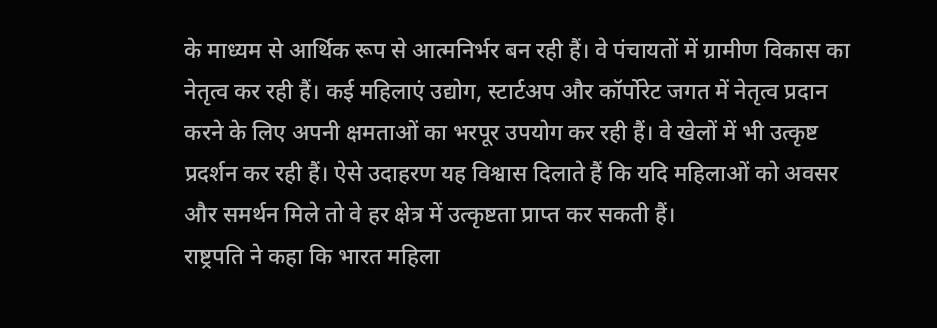के माध्यम से आर्थिक रूप से आत्मनिर्भर बन रही हैं। वे पंचायतों में ग्रामीण विकास का नेतृत्व कर रही हैं। कई महिलाएं उद्योग, स्टार्टअप और कॉर्पोरेट जगत में नेतृत्व प्रदान करने के लिए अपनी क्षमताओं का भरपूर उपयोग कर रही हैं। वे खेलों में भी उत्कृष्ट प्रदर्शन कर रही हैं। ऐसे उदाहरण यह विश्वास दिलाते हैं कि यदि महिलाओं को अवसर और समर्थन मिले तो वे हर क्षेत्र में उत्कृष्टता प्राप्त कर सकती हैं।
राष्ट्रपति ने कहा कि भारत महिला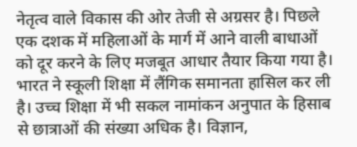नेतृत्व वाले विकास की ओर तेजी से अग्रसर है। पिछले एक दशक में महिलाओं के मार्ग में आने वाली बाधाओं को दूर करने के लिए मजबूत आधार तैयार किया गया है। भारत ने स्कूली शिक्षा में लैंगिक समानता हासिल कर ली है। उच्च शिक्षा में भी सकल नामांकन अनुपात के हिसाब से छात्राओं की संख्या अधिक है। विज्ञान,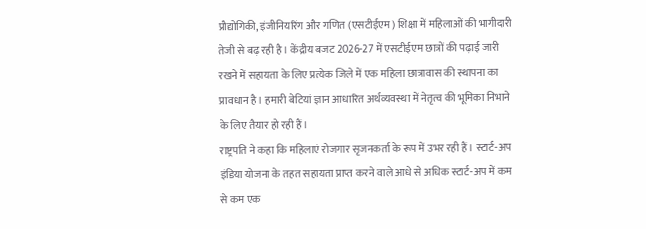प्रौद्योगिकी, इंजीनियरिंग और गणित (एसटीईएम) शिक्षा में महिलाओं की भागीदारी तेजी से बढ़ रही है। केंद्रीय बजट 2026-27 में एसटीईएम छात्रों की पढ़ाई जारी रखने में सहायता के लिए प्रत्येक जिले में एक महिला छात्रावास की स्थापना का प्रावधान है। हमारी बेटियां ज्ञान आधारित अर्थव्यवस्था में नेतृत्व की भूमिका निभाने के लिए तैयार हो रही हैं।
राष्ट्रपति ने कहा कि महिलाएं रोजगार सृजनकर्ता के रूप में उभर रही हैं। स्टार्ट-अप इंडिया योजना के तहत सहायता प्राप्त करने वाले आधे से अधिक स्टार्ट-अप में कम से कम एक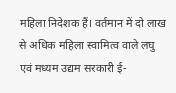महिला निदेशक हैं। वर्तमान में दो लाख से अधिक महिला स्वामित्व वाले लघु एवं मध्यम उद्यम सरकारी ई-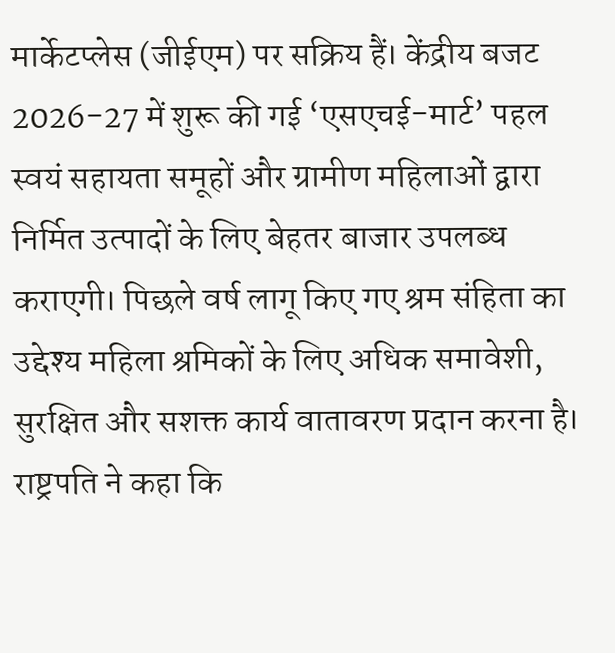मार्केटप्लेस (जीईएम) पर सक्रिय हैं। केंद्रीय बजट 2026-27 में शुरू की गई ‘एसएचई-मार्ट’ पहल स्वयं सहायता समूहों और ग्रामीण महिलाओं द्वारा निर्मित उत्पादों के लिए बेहतर बाजार उपलब्ध कराएगी। पिछले वर्ष लागू किए गए श्रम संहिता का उद्देश्य महिला श्रमिकों के लिए अधिक समावेशी, सुरक्षित और सशक्त कार्य वातावरण प्रदान करना है।
राष्ट्रपति ने कहा कि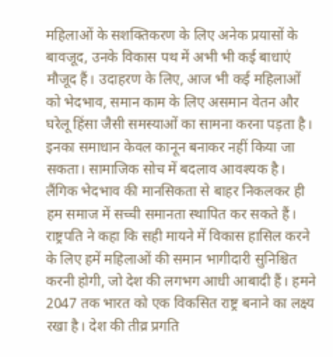महिलाओं के सशक्तिकरण के लिए अनेक प्रयासों के बावजूद, उनके विकास पथ में अभी भी कई बाधाएं मौजूद हैं। उदाहरण के लिए, आज भी कई महिलाओं को भेदभाव, समान काम के लिए असमान वेतन और घरेलू हिंसा जैसी समस्याओं का सामना करना पड़ता है। इनका समाधान केवल कानून बनाकर नहीं किया जा सकता। सामाजिक सोच में बदलाव आवश्यक है। लैंगिक भेदभाव की मानसिकता से बाहर निकलकर ही हम समाज में सच्ची समानता स्थापित कर सकते हैं।
राष्ट्रपति ने कहा कि सही मायने में विकास हासिल करने के लिए हमें महिलाओं की समान भागीदारी सुनिश्चित करनी होगी, जो देश की लगभग आधी आबादी हैं। हमने 2047 तक भारत को एक विकसित राष्ट्र बनाने का लक्ष्य रखा है। देश की तीव्र प्रगति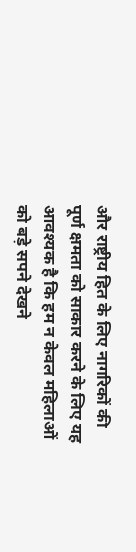और राष्ट्रीय हित के लिए नागरिकों की पूर्ण क्षमता को साकार करने के लिए यह आवश्यक है कि हम न केवल महिलाओं को बड़े सपने देखने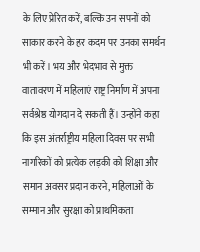के लिए प्रेरित करें, बल्कि उन सपनों को साकार करने के हर कदम पर उनका समर्थन भी करें। भय और भेदभाव से मुक्त वातावरण में महिलाएं राष्ट्र निर्माण में अपना सर्वश्रेष्ठ योगदान दे सकती हैं। उन्होंने कहा कि इस अंतर्राष्ट्रीय महिला दिवस पर सभी नागरिकों को प्रत्येक लड़की को शिक्षा और समान अवसर प्रदान करने, महिलाओं के सम्मान और सुरक्षा को प्राथमिकता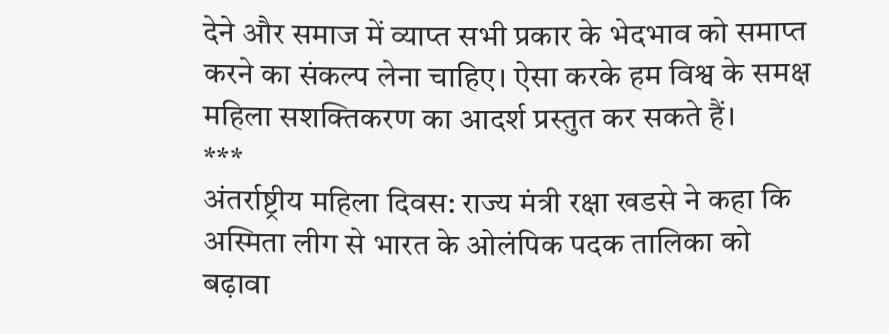देने और समाज में व्याप्त सभी प्रकार के भेदभाव को समाप्त करने का संकल्प लेना चाहिए। ऐसा करके हम विश्व के समक्ष महिला सशक्तिकरण का आदर्श प्रस्तुत कर सकते हैं।
***
अंतर्राष्ट्रीय महिला दिवस: राज्य मंत्री रक्षा खडसे ने कहा कि अस्मिता लीग से भारत के ओलंपिक पदक तालिका को बढ़ावा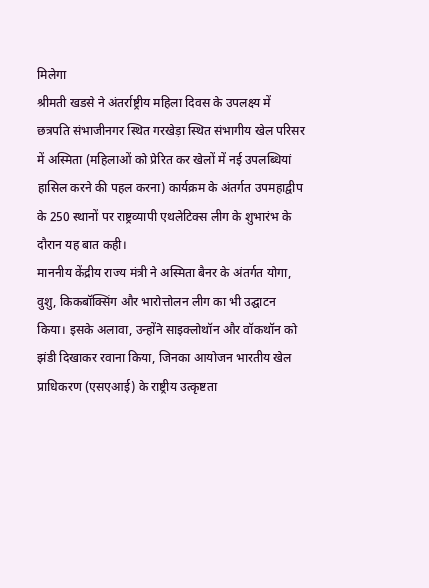मिलेगा
श्रीमती खडसे ने अंतर्राष्ट्रीय महिला दिवस के उपलक्ष्य में छत्रपति संभाजीनगर स्थित गरखेड़ा स्थित संभागीय खेल परिसर में अस्मिता (महिलाओं को प्रेरित कर खेलों में नई उपलब्धियां हासिल करने की पहल करना) कार्यक्रम के अंतर्गत उपमहाद्वीप के 250 स्थानों पर राष्ट्रव्यापी एथलेटिक्स लीग के शुभारंभ के दौरान यह बात कही।
माननीय केंद्रीय राज्य मंत्री ने अस्मिता बैनर के अंतर्गत योगा, वुशु, किकबॉक्सिंग और भारोत्तोलन लीग का भी उद्घाटन किया। इसके अलावा, उन्होंने साइक्लोथॉन और वॉकथॉन को झंडी दिखाकर रवाना किया, जिनका आयोजन भारतीय खेल प्राधिकरण (एसएआई) के राष्ट्रीय उत्कृष्टता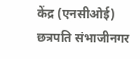केंद्र (एनसीओई) छत्रपति संभाजीनगर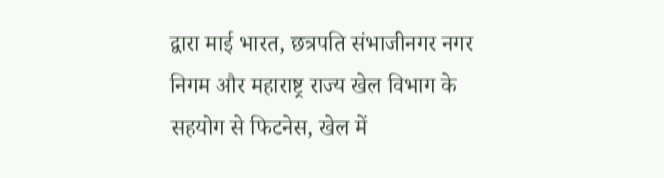द्वारा माई भारत, छत्रपति संभाजीनगर नगर निगम और महाराष्ट्र राज्य खेल विभाग के सहयोग से फिटनेस, खेल में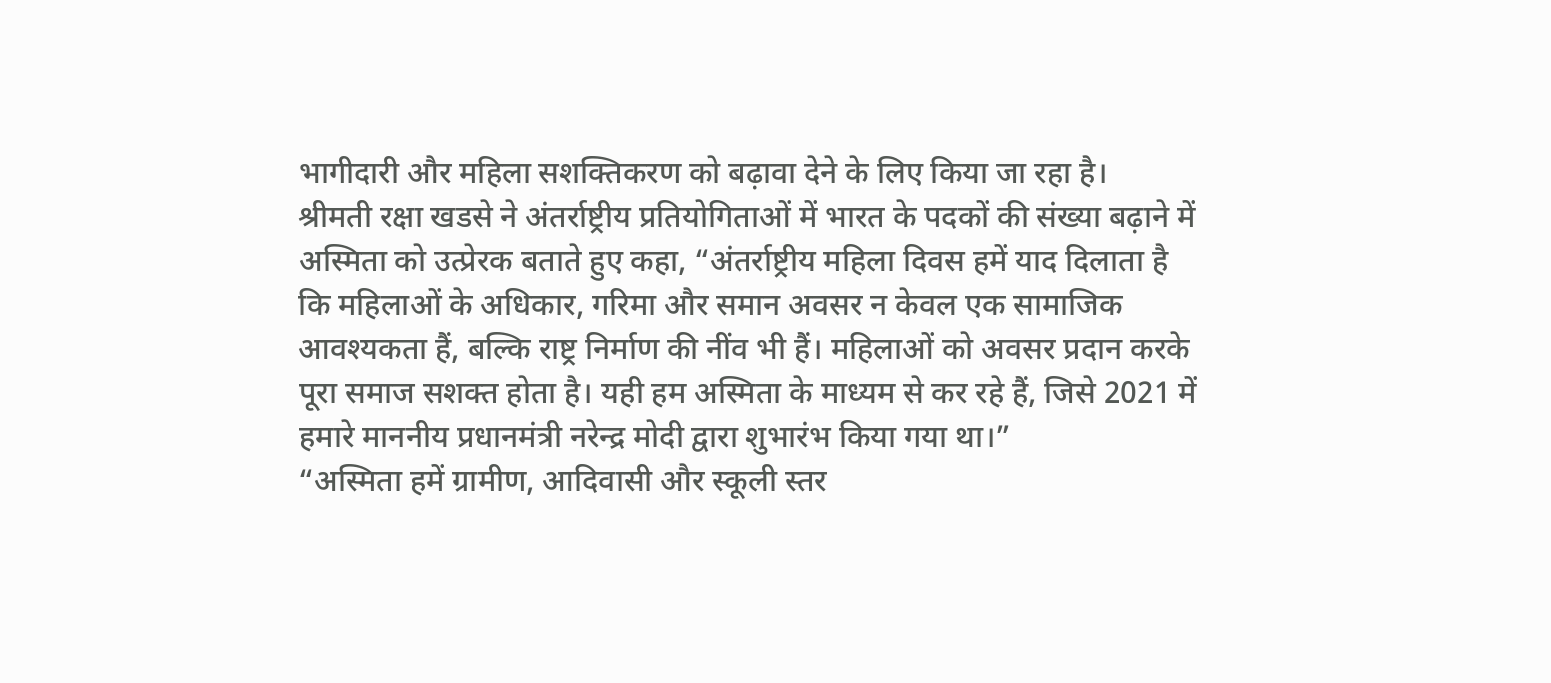भागीदारी और महिला सशक्तिकरण को बढ़ावा देने के लिए किया जा रहा है।
श्रीमती रक्षा खडसे ने अंतर्राष्ट्रीय प्रतियोगिताओं में भारत के पदकों की संख्या बढ़ाने में अस्मिता को उत्प्रेरक बताते हुए कहा, “अंतर्राष्ट्रीय महिला दिवस हमें याद दिलाता है कि महिलाओं के अधिकार, गरिमा और समान अवसर न केवल एक सामाजिक आवश्यकता हैं, बल्कि राष्ट्र निर्माण की नींव भी हैं। महिलाओं को अवसर प्रदान करके पूरा समाज सशक्त होता है। यही हम अस्मिता के माध्यम से कर रहे हैं, जिसे 2021 में हमारे माननीय प्रधानमंत्री नरेन्द्र मोदी द्वारा शुभारंभ किया गया था।”
“अस्मिता हमें ग्रामीण, आदिवासी और स्कूली स्तर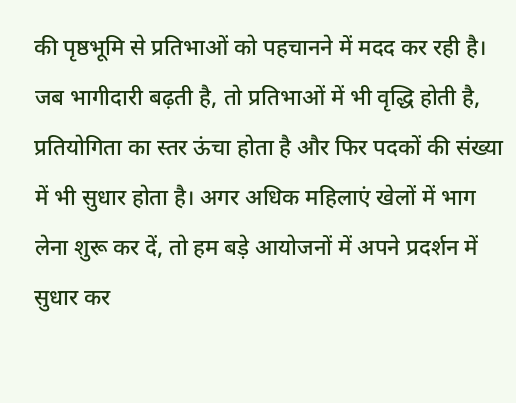की पृष्ठभूमि से प्रतिभाओं को पहचानने में मदद कर रही है। जब भागीदारी बढ़ती है, तो प्रतिभाओं में भी वृद्धि होती है, प्रतियोगिता का स्तर ऊंचा होता है और फिर पदकों की संख्या में भी सुधार होता है। अगर अधिक महिलाएं खेलों में भाग लेना शुरू कर दें, तो हम बड़े आयोजनों में अपने प्रदर्शन में सुधार कर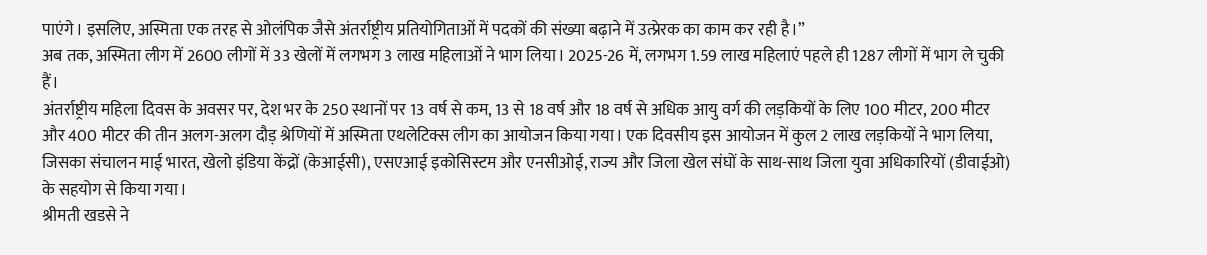पाएंगे। इसलिए, अस्मिता एक तरह से ओलंपिक जैसे अंतर्राष्ट्रीय प्रतियोगिताओं में पदकों की संख्या बढ़ाने में उत्प्रेरक का काम कर रही है।”
अब तक, अस्मिता लीग में 2600 लीगों में 33 खेलों में लगभग 3 लाख महिलाओं ने भाग लिया। 2025-26 में, लगभग 1.59 लाख महिलाएं पहले ही 1287 लीगों में भाग ले चुकी हैं।
अंतर्राष्ट्रीय महिला दिवस के अवसर पर, देश भर के 250 स्थानों पर 13 वर्ष से कम, 13 से 18 वर्ष और 18 वर्ष से अधिक आयु वर्ग की लड़कियों के लिए 100 मीटर, 200 मीटर और 400 मीटर की तीन अलग-अलग दौड़ श्रेणियों में अस्मिता एथलेटिक्स लीग का आयोजन किया गया। एक दिवसीय इस आयोजन में कुल 2 लाख लड़कियों ने भाग लिया, जिसका संचालन माई भारत, खेलो इंडिया केंद्रों (केआईसी), एसएआई इकोसिस्टम और एनसीओई, राज्य और जिला खेल संघों के साथ-साथ जिला युवा अधिकारियों (डीवाईओ) के सहयोग से किया गया।
श्रीमती खडसे ने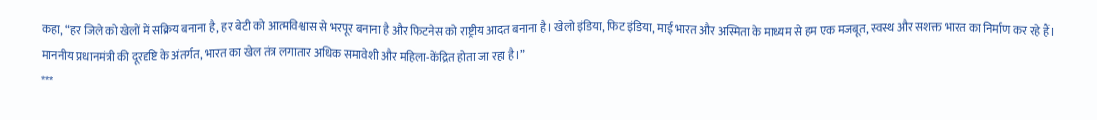कहा, “हर जिले को खेलों में सक्रिय बनाना है, हर बेटी को आत्मविश्वास से भरपूर बनाना है और फिटनेस को राष्ट्रीय आदत बनाना है। खेलो इंडिया, फिट इंडिया, माई भारत और अस्मिता के माध्यम से हम एक मजबूत, स्वस्थ और सशक्त भारत का निर्माण कर रहे हैं। माननीय प्रधानमंत्री की दूरदृष्टि के अंतर्गत, भारत का खेल तंत्र लगातार अधिक समावेशी और महिला-केंद्रित होता जा रहा है।”
***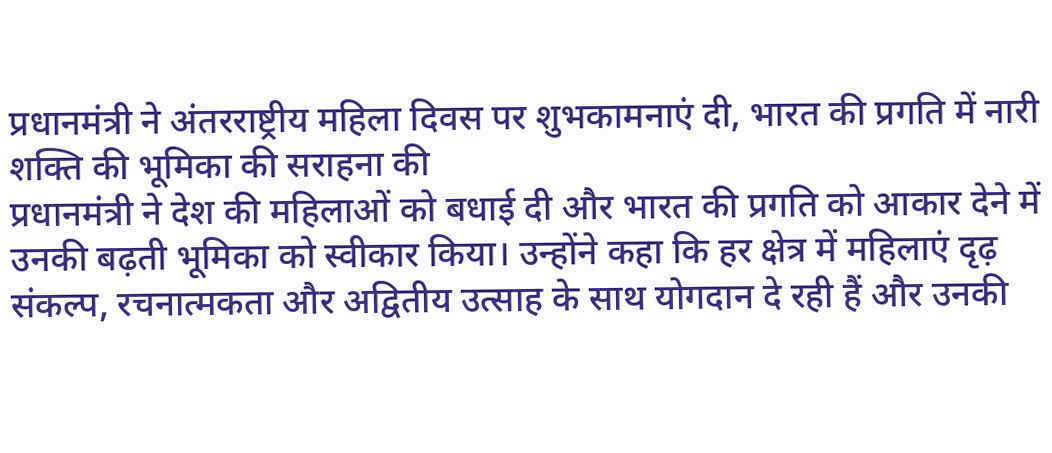प्रधानमंत्री ने अंतरराष्ट्रीय महिला दिवस पर शुभकामनाएं दी, भारत की प्रगति में नारी शक्ति की भूमिका की सराहना की
प्रधानमंत्री ने देश की महिलाओं को बधाई दी और भारत की प्रगति को आकार देने में उनकी बढ़ती भूमिका को स्वीकार किया। उन्होंने कहा कि हर क्षेत्र में महिलाएं दृढ़ संकल्प, रचनात्मकता और अद्वितीय उत्साह के साथ योगदान दे रही हैं और उनकी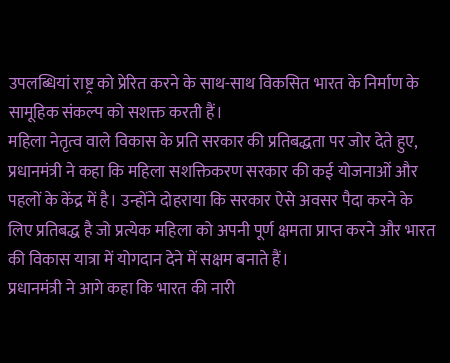उपलब्धियां राष्ट्र को प्रेरित करने के साथ-साथ विकसित भारत के निर्माण के सामूहिक संकल्प को सशक्त करती हैं।
महिला नेतृत्व वाले विकास के प्रति सरकार की प्रतिबद्धता पर जोर देते हुए, प्रधानमंत्री ने कहा कि महिला सशक्तिकरण सरकार की कई योजनाओं और पहलों के केंद्र में है। उन्होंने दोहराया कि सरकार ऐसे अवसर पैदा करने के लिए प्रतिबद्ध है जो प्रत्येक महिला को अपनी पूर्ण क्षमता प्राप्त करने और भारत की विकास यात्रा में योगदान देने में सक्षम बनाते हैं।
प्रधानमंत्री ने आगे कहा कि भारत की नारी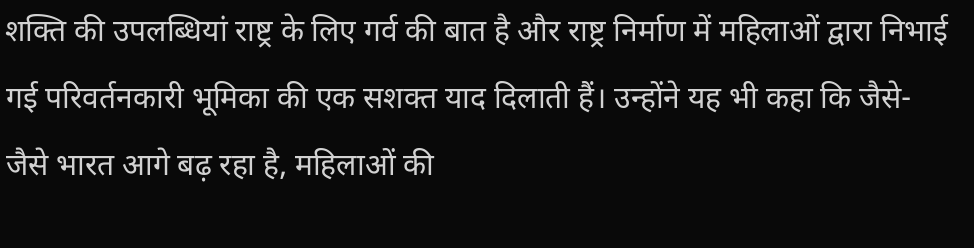शक्ति की उपलब्धियां राष्ट्र के लिए गर्व की बात है और राष्ट्र निर्माण में महिलाओं द्वारा निभाई गई परिवर्तनकारी भूमिका की एक सशक्त याद दिलाती हैं। उन्होंने यह भी कहा कि जैसे-जैसे भारत आगे बढ़ रहा है, महिलाओं की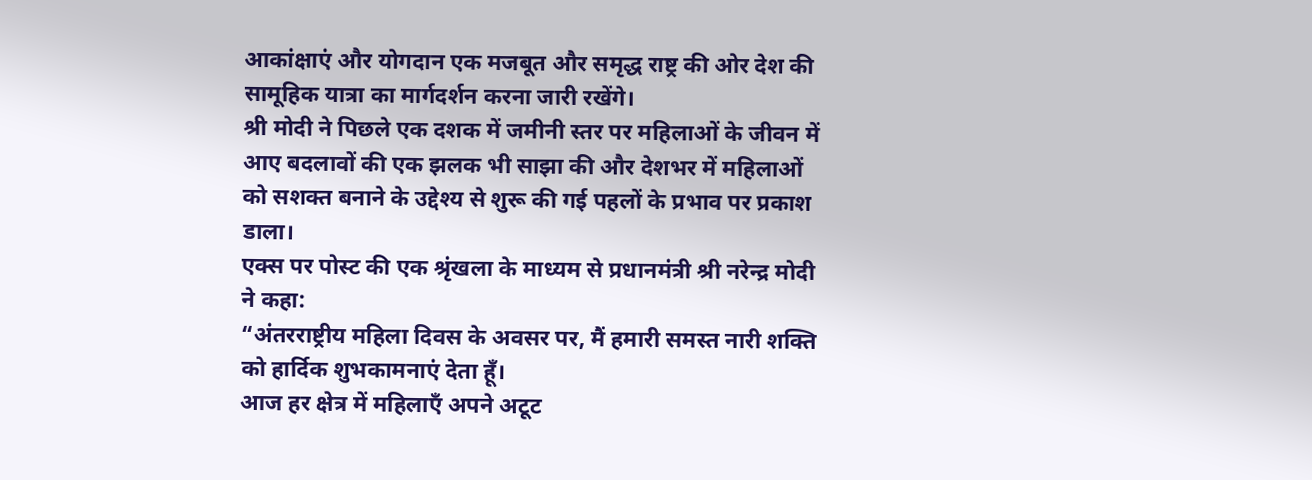आकांक्षाएं और योगदान एक मजबूत और समृद्ध राष्ट्र की ओर देश की सामूहिक यात्रा का मार्गदर्शन करना जारी रखेंगे।
श्री मोदी ने पिछले एक दशक में जमीनी स्तर पर महिलाओं के जीवन में आए बदलावों की एक झलक भी साझा की और देशभर में महिलाओं को सशक्त बनाने के उद्देश्य से शुरू की गई पहलों के प्रभाव पर प्रकाश डाला।
एक्स पर पोस्ट की एक श्रृंखला के माध्यम से प्रधानमंत्री श्री नरेन्द्र मोदी ने कहा:
“अंतरराष्ट्रीय महिला दिवस के अवसर पर, मैं हमारी समस्त नारी शक्ति को हार्दिक शुभकामनाएं देता हूँ।
आज हर क्षेत्र में महिलाएँ अपने अटूट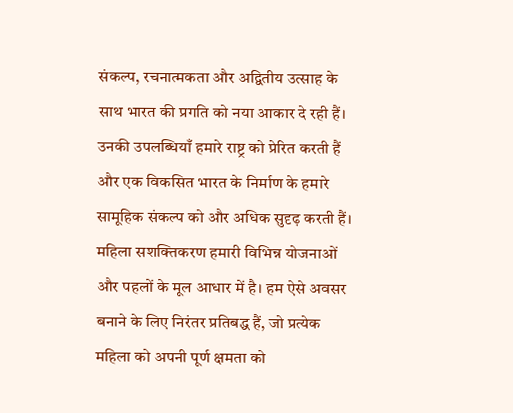संकल्प, रचनात्मकता और अद्वितीय उत्साह के साथ भारत की प्रगति को नया आकार दे रही हैं। उनकी उपलब्धियाँ हमारे राष्ट्र को प्रेरित करती हैं और एक विकसित भारत के निर्माण के हमारे सामूहिक संकल्प को और अधिक सुदृढ़ करती हैं।
महिला सशक्तिकरण हमारी विभिन्न योजनाओं और पहलों के मूल आधार में है। हम ऐसे अवसर बनाने के लिए निरंतर प्रतिबद्ध हैं, जो प्रत्येक महिला को अपनी पूर्ण क्षमता को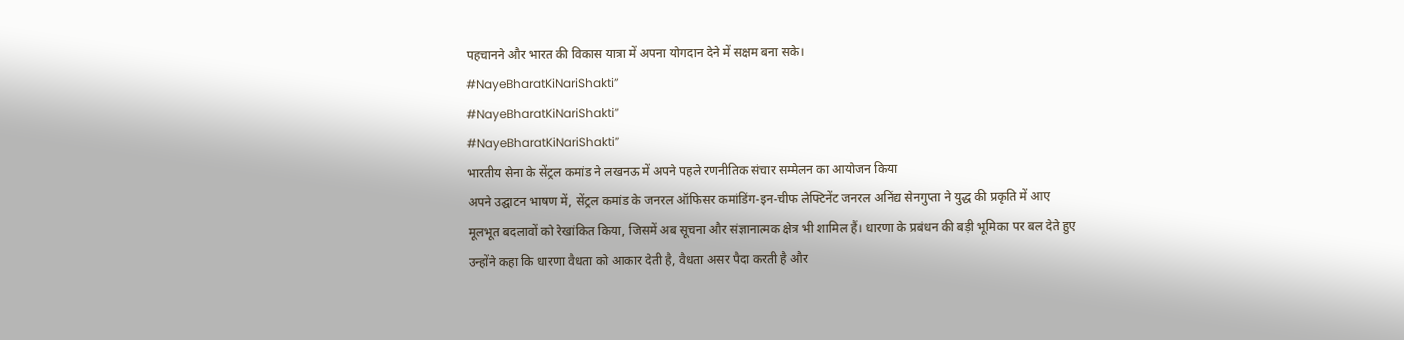पहचानने और भारत की विकास यात्रा में अपना योगदान देने में सक्षम बना सके।
#NayeBharatKiNariShakti”
#NayeBharatKiNariShakti”
#NayeBharatKiNariShakti”
भारतीय सेना के सेंट्रल कमांड ने लखनऊ में अपने पहले रणनीतिक संचार सम्मेलन का आयोजन किया
अपने उद्घाटन भाषण में, सेंट्रल कमांड के जनरल ऑफिसर कमांडिंग-इन-चीफ लेफ्टिनेंट जनरल अनिंद्य सेनगुप्ता ने युद्ध की प्रकृति में आए मूलभूत बदलावों को रेखांकित किया, जिसमें अब सूचना और संज्ञानात्मक क्षेत्र भी शामिल हैं। धारणा के प्रबंधन की बड़ी भूमिका पर बल देते हुए उन्होंने कहा कि धारणा वैधता को आकार देती है, वैधता असर पैदा करती है और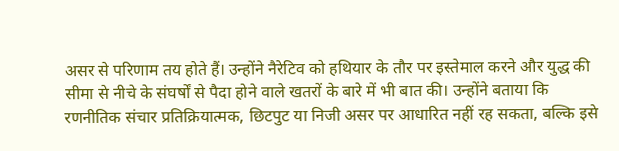असर से परिणाम तय होते हैं। उन्होंने नैरेटिव को हथियार के तौर पर इस्तेमाल करने और युद्ध की सीमा से नीचे के संघर्षों से पैदा होने वाले खतरों के बारे में भी बात की। उन्होंने बताया कि रणनीतिक संचार प्रतिक्रियात्मक, छिटपुट या निजी असर पर आधारित नहीं रह सकता, बल्कि इसे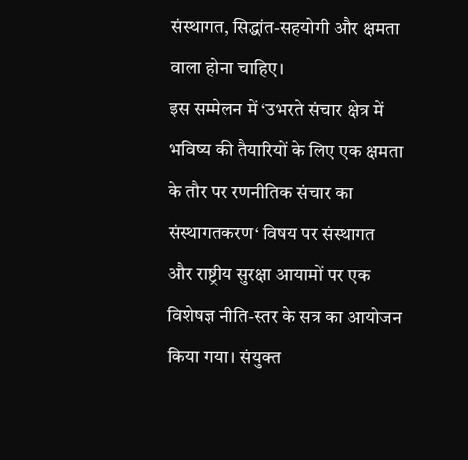संस्थागत, सिद्धांत-सहयोगी और क्षमता वाला होना चाहिए।
इस सम्मेलन में ‘उभरते संचार क्षेत्र में भविष्य की तैयारियों के लिए एक क्षमता के तौर पर रणनीतिक संचार का संस्थागतकरण‘ विषय पर संस्थागत और राष्ट्रीय सुरक्षा आयामों पर एक विशेषज्ञ नीति-स्तर के सत्र का आयोजन किया गया। संयुक्त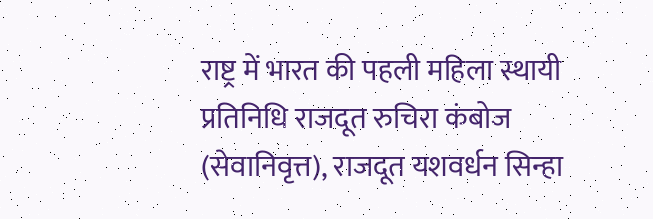राष्ट्र में भारत की पहली महिला स्थायी प्रतिनिधि राजदूत रुचिरा कंबोज (सेवानिवृत्त), राजदूत यशवर्धन सिन्हा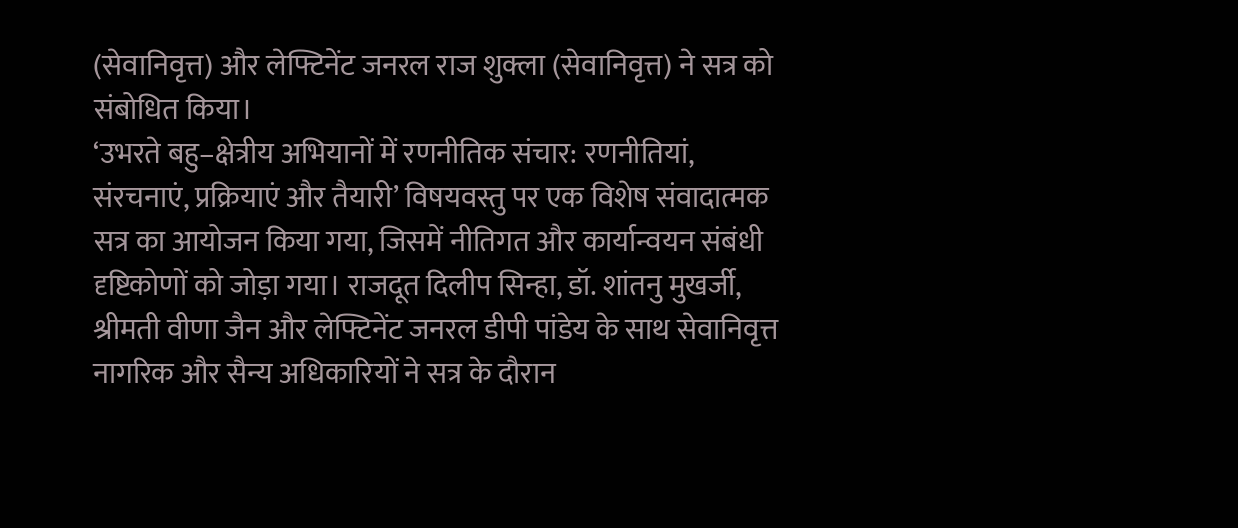(सेवानिवृत्त) और लेफ्टिनेंट जनरल राज शुक्ला (सेवानिवृत्त) ने सत्र को संबोधित किया।
‘उभरते बहु–क्षेत्रीय अभियानों में रणनीतिक संचार: रणनीतियां, संरचनाएं, प्रक्रियाएं और तैयारी’ विषयवस्तु पर एक विशेष संवादात्मक सत्र का आयोजन किया गया, जिसमें नीतिगत और कार्यान्वयन संबंधी दृष्टिकोणों को जोड़ा गया। राजदूत दिलीप सिन्हा, डॉ. शांतनु मुखर्जी, श्रीमती वीणा जैन और लेफ्टिनेंट जनरल डीपी पांडेय के साथ सेवानिवृत्त नागरिक और सैन्य अधिकारियों ने सत्र के दौरान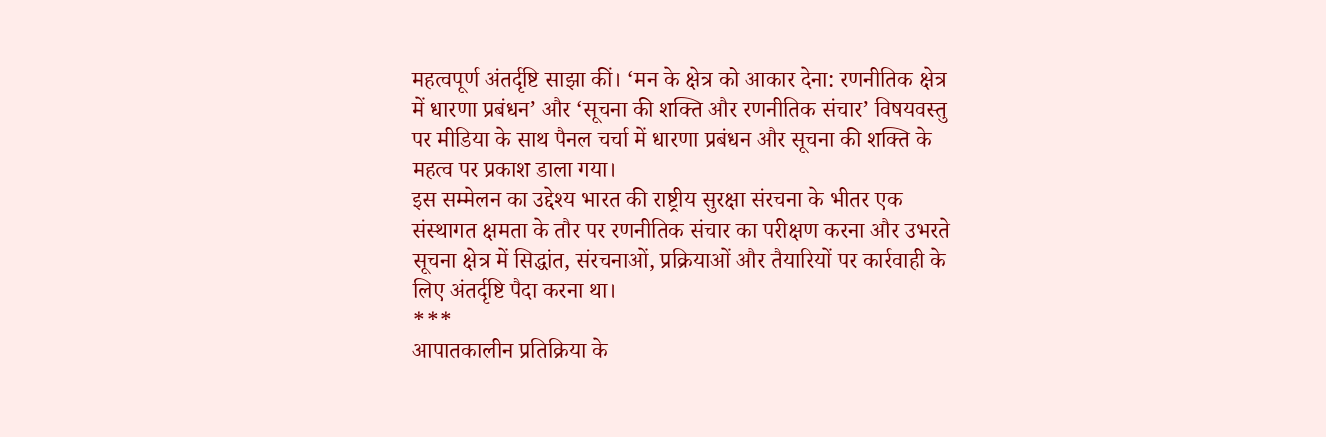महत्वपूर्ण अंतर्दृष्टि साझा कीं। ‘मन के क्षेत्र को आकार देना: रणनीतिक क्षेत्र में धारणा प्रबंधन’ और ‘सूचना की शक्ति और रणनीतिक संचार’ विषयवस्तु पर मीडिया के साथ पैनल चर्चा में धारणा प्रबंधन और सूचना की शक्ति के महत्व पर प्रकाश डाला गया।
इस सम्मेलन का उद्देश्य भारत की राष्ट्रीय सुरक्षा संरचना के भीतर एक संस्थागत क्षमता के तौर पर रणनीतिक संचार का परीक्षण करना और उभरते सूचना क्षेत्र में सिद्धांत, संरचनाओं, प्रक्रियाओं और तैयारियों पर कार्रवाही के लिए अंतर्दृष्टि पैदा करना था।
***
आपातकालीन प्रतिक्रिया के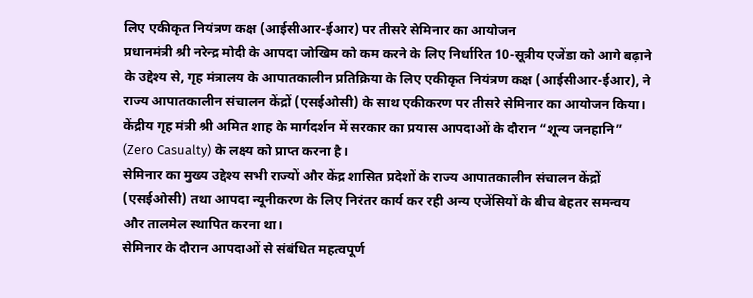लिए एकीकृत नियंत्रण कक्ष (आईसीआर-ईआर) पर तीसरे सेमिनार का आयोजन
प्रधानमंत्री श्री नरेन्द्र मोदी के आपदा जोखिम को कम करने के लिए निर्धारित 10-सूत्रीय एजेंडा को आगे बढ़ाने के उद्देश्य से, गृह मंत्रालय के आपातकालीन प्रतिक्रिया के लिए एकीकृत नियंत्रण कक्ष (आईसीआर-ईआर), ने राज्य आपातकालीन संचालन केंद्रों (एसईओसी) के साथ एकीकरण पर तीसरे सेमिनार का आयोजन किया। केंद्रीय गृह मंत्री श्री अमित शाह के मार्गदर्शन में सरकार का प्रयास आपदाओं के दौरान “शून्य जनहानि” (Zero Casualty) के लक्ष्य को प्राप्त करना है।
सेमिनार का मुख्य उद्देश्य सभी राज्यों और केंद्र शासित प्रदेशों के राज्य आपातकालीन संचालन केंद्रों (एसईओसी) तथा आपदा न्यूनीकरण के लिए निरंतर कार्य कर रही अन्य एजेंसियों के बीच बेहतर समन्वय और तालमेल स्थापित करना था।
सेमिनार के दौरान आपदाओं से संबंधित महत्वपूर्ण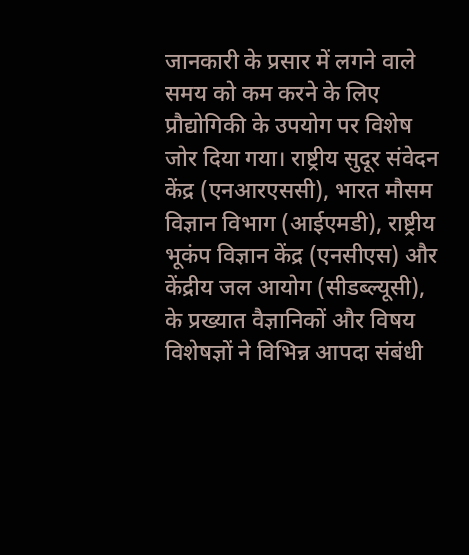जानकारी के प्रसार में लगने वाले समय को कम करने के लिए प्रौद्योगिकी के उपयोग पर विशेष जोर दिया गया। राष्ट्रीय सुदूर संवेदन केंद्र (एनआरएससी), भारत मौसम विज्ञान विभाग (आईएमडी), राष्ट्रीय भूकंप विज्ञान केंद्र (एनसीएस) और केंद्रीय जल आयोग (सीडब्ल्यूसी), के प्रख्यात वैज्ञानिकों और विषय विशेषज्ञों ने विभिन्न आपदा संबंधी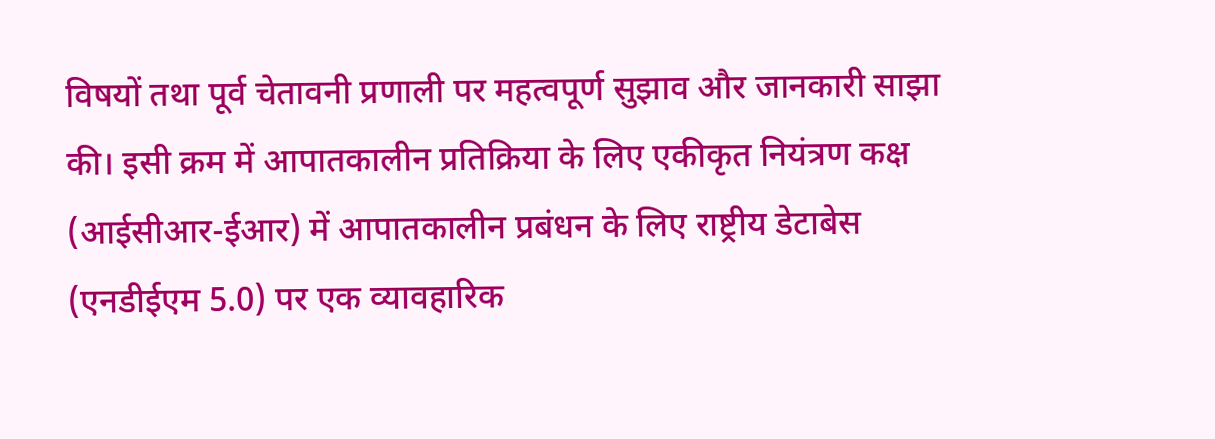विषयों तथा पूर्व चेतावनी प्रणाली पर महत्वपूर्ण सुझाव और जानकारी साझा की। इसी क्रम में आपातकालीन प्रतिक्रिया के लिए एकीकृत नियंत्रण कक्ष (आईसीआर-ईआर) में आपातकालीन प्रबंधन के लिए राष्ट्रीय डेटाबेस (एनडीईएम 5.0) पर एक व्यावहारिक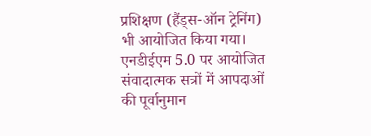प्रशिक्षण (हैंड्स-ऑन ट्रेनिंग) भी आयोजित किया गया। एनडीईएम 5.0 पर आयोजित संवादात्मक सत्रों में आपदाओं की पूर्वानुमान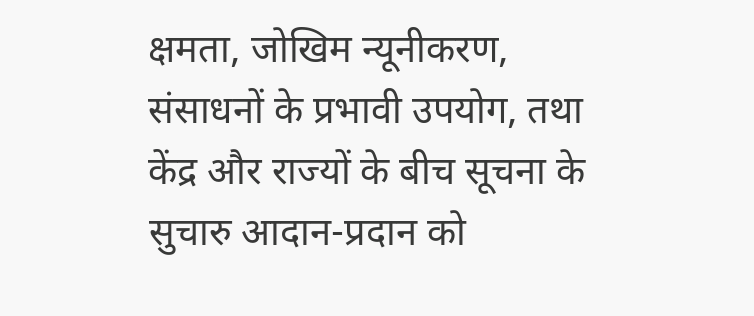क्षमता, जोखिम न्यूनीकरण, संसाधनों के प्रभावी उपयोग, तथा केंद्र और राज्यों के बीच सूचना के सुचारु आदान-प्रदान को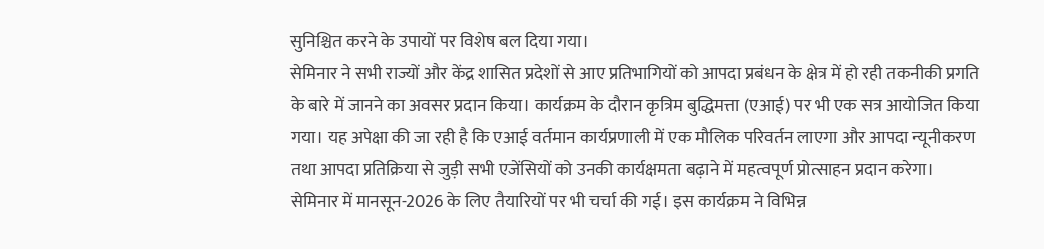सुनिश्चित करने के उपायों पर विशेष बल दिया गया।
सेमिनार ने सभी राज्यों और केंद्र शासित प्रदेशों से आए प्रतिभागियों को आपदा प्रबंधन के क्षेत्र में हो रही तकनीकी प्रगति के बारे में जानने का अवसर प्रदान किया। कार्यक्रम के दौरान कृत्रिम बुद्धिमत्ता (एआई) पर भी एक सत्र आयोजित किया गया। यह अपेक्षा की जा रही है कि एआई वर्तमान कार्यप्रणाली में एक मौलिक परिवर्तन लाएगा और आपदा न्यूनीकरण तथा आपदा प्रतिक्रिया से जुड़ी सभी एजेंसियों को उनकी कार्यक्षमता बढ़ाने में महत्वपूर्ण प्रोत्साहन प्रदान करेगा।
सेमिनार में मानसून-2026 के लिए तैयारियों पर भी चर्चा की गई। इस कार्यक्रम ने विभिन्न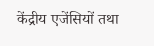केंद्रीय एजेंसियों तथा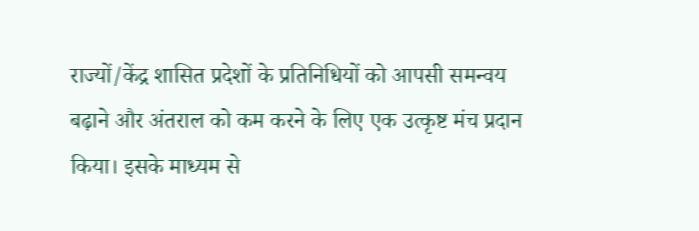राज्यों/केंद्र शासित प्रदेशों के प्रतिनिधियों को आपसी समन्वय बढ़ाने और अंतराल को कम करने के लिए एक उत्कृष्ट मंच प्रदान किया। इसके माध्यम से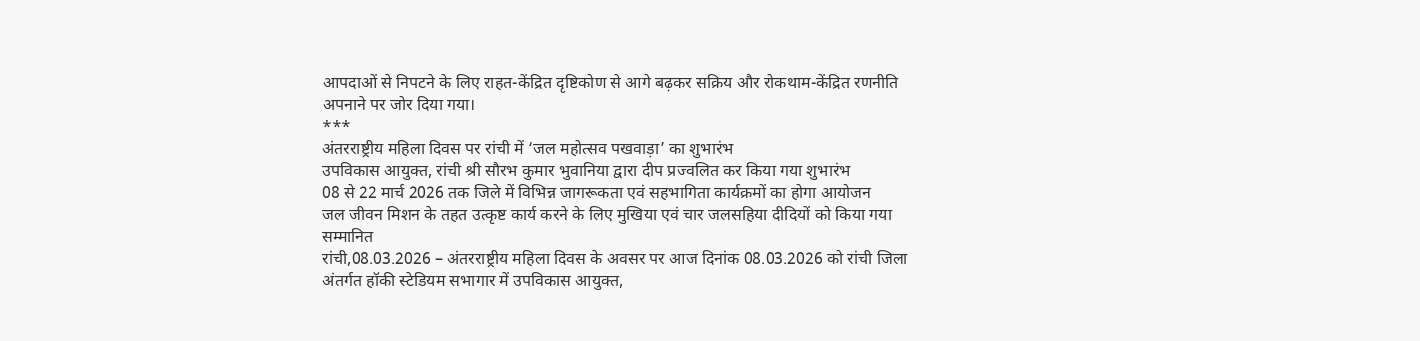आपदाओं से निपटने के लिए राहत-केंद्रित दृष्टिकोण से आगे बढ़कर सक्रिय और रोकथाम-केंद्रित रणनीति अपनाने पर जोर दिया गया।
***
अंतरराष्ट्रीय महिला दिवस पर रांची में ‘जल महोत्सव पखवाड़ा’ का शुभारंभ
उपविकास आयुक्त, रांची श्री सौरभ कुमार भुवानिया द्वारा दीप प्रज्वलित कर किया गया शुभारंभ
08 से 22 मार्च 2026 तक जिले में विभिन्न जागरूकता एवं सहभागिता कार्यक्रमों का होगा आयोजन
जल जीवन मिशन के तहत उत्कृष्ट कार्य करने के लिए मुखिया एवं चार जलसहिया दीदियों को किया गया सम्मानित
रांची,08.03.2026 – अंतरराष्ट्रीय महिला दिवस के अवसर पर आज दिनांक 08.03.2026 को रांची जिला अंतर्गत हॉकी स्टेडियम सभागार में उपविकास आयुक्त,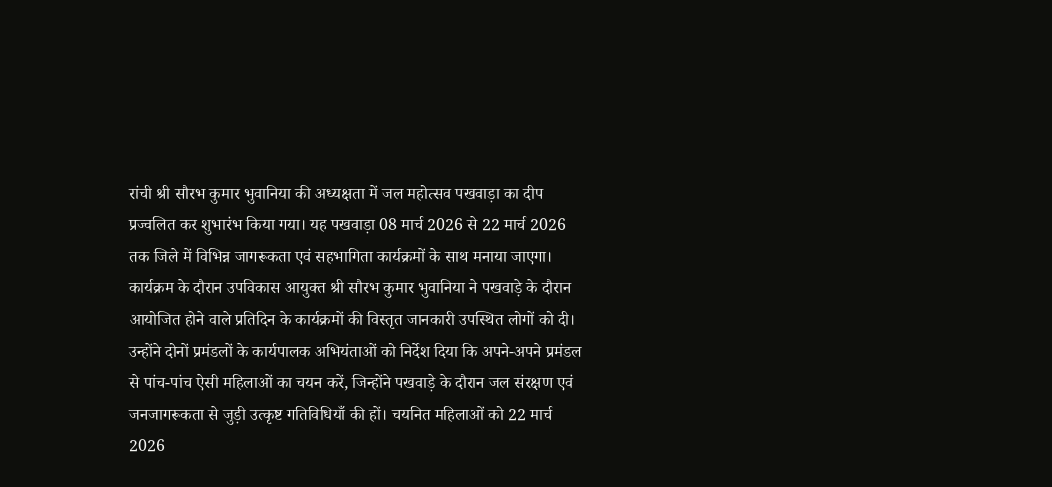रांची श्री सौरभ कुमार भुवानिया की अध्यक्षता में जल महोत्सव पखवाड़ा का दीप प्रज्वलित कर शुभारंभ किया गया। यह पखवाड़ा 08 मार्च 2026 से 22 मार्च 2026 तक जिले में विभिन्न जागरूकता एवं सहभागिता कार्यक्रमों के साथ मनाया जाएगा।
कार्यक्रम के दौरान उपविकास आयुक्त श्री सौरभ कुमार भुवानिया ने पखवाड़े के दौरान आयोजित होने वाले प्रतिदिन के कार्यक्रमों की विस्तृत जानकारी उपस्थित लोगों को दी। उन्होंने दोनों प्रमंडलों के कार्यपालक अभियंताओं को निर्देश दिया कि अपने-अपने प्रमंडल से पांच-पांच ऐसी महिलाओं का चयन करें, जिन्होंने पखवाड़े के दौरान जल संरक्षण एवं जनजागरूकता से जुड़ी उत्कृष्ट गतिविधियाँ की हों। चयनित महिलाओं को 22 मार्च 2026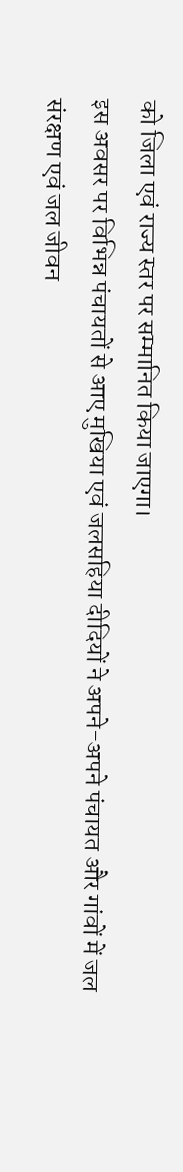को जिला एवं राज्य स्तर पर सम्मानित किया जाएगा।
इस अवसर पर विभिन्न पंचायतों से आए मुखिया एवं जलसहिया दीदियों ने अपने-अपने पंचायत और गांवों में जल संरक्षण एवं जल जीवन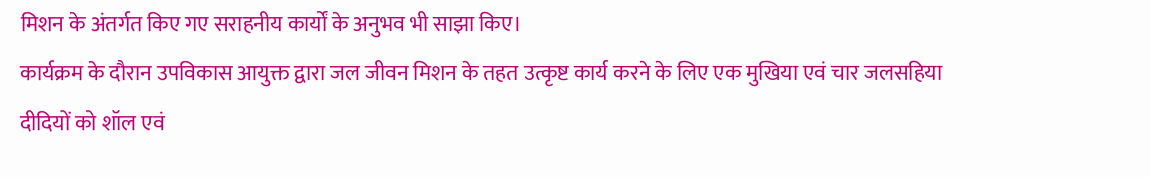मिशन के अंतर्गत किए गए सराहनीय कार्यों के अनुभव भी साझा किए।
कार्यक्रम के दौरान उपविकास आयुक्त द्वारा जल जीवन मिशन के तहत उत्कृष्ट कार्य करने के लिए एक मुखिया एवं चार जलसहिया दीदियों को शॉल एवं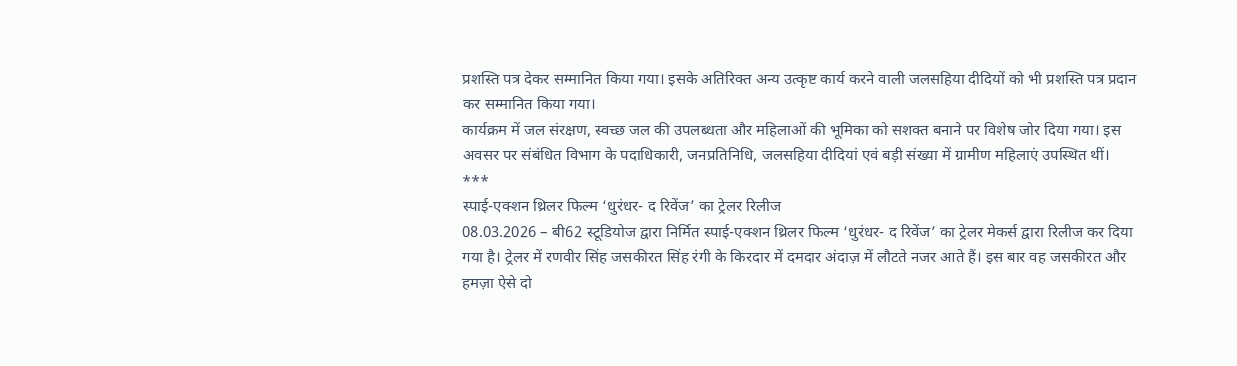प्रशस्ति पत्र देकर सम्मानित किया गया। इसके अतिरिक्त अन्य उत्कृष्ट कार्य करने वाली जलसहिया दीदियों को भी प्रशस्ति पत्र प्रदान कर सम्मानित किया गया।
कार्यक्रम में जल संरक्षण, स्वच्छ जल की उपलब्धता और महिलाओं की भूमिका को सशक्त बनाने पर विशेष जोर दिया गया। इस अवसर पर संबंधित विभाग के पदाधिकारी, जनप्रतिनिधि, जलसहिया दीदियां एवं बड़ी संख्या में ग्रामीण महिलाएं उपस्थित थीं।
***
स्पाई-एक्शन थ्रिलर फिल्म ‘धुरंधर- द रिवेंज’ का ट्रेलर रिलीज
08.03.2026 – बी62 स्टूडियोज द्वारा निर्मित स्पाई-एक्शन थ्रिलर फिल्म ‘धुरंधर- द रिवेंज’ का ट्रेलर मेकर्स द्वारा रिलीज कर दिया गया है। ट्रेलर में रणवीर सिंह जसकीरत सिंह रंगी के किरदार में दमदार अंदाज़ में लौटते नजर आते हैं। इस बार वह जसकीरत और हमज़ा ऐसे दो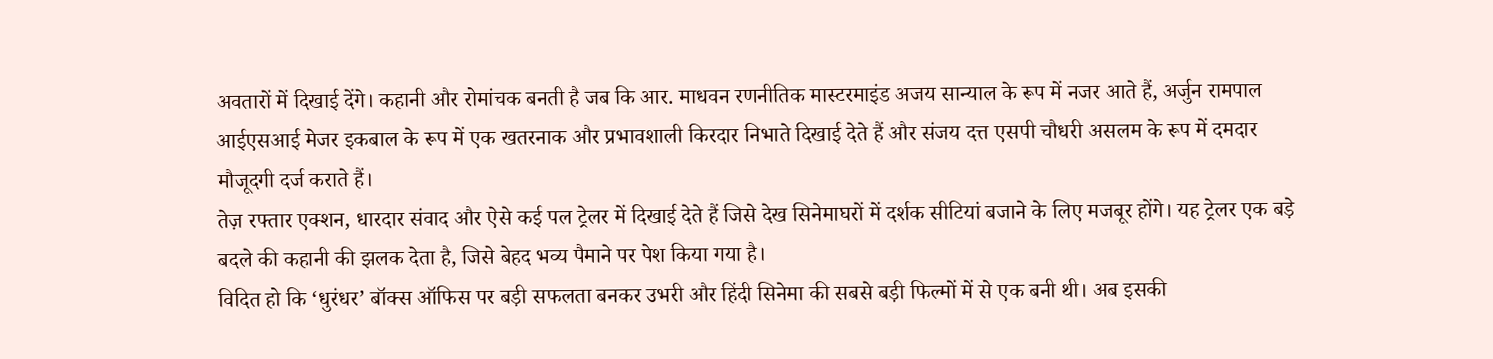अवतारों में दिखाई देंगे। कहानी और रोमांचक बनती है जब कि आर. माधवन रणनीतिक मास्टरमाइंड अजय सान्याल के रूप में नजर आते हैं, अर्जुन रामपाल आईएसआई मेजर इकबाल के रूप में एक खतरनाक और प्रभावशाली किरदार निभाते दिखाई देते हैं और संजय दत्त एसपी चौधरी असलम के रूप में दमदार मौजूदगी दर्ज कराते हैं।
तेज़ रफ्तार एक्शन, धारदार संवाद और ऐसे कई पल ट्रेलर में दिखाई देते हैं जिसे देख सिनेमाघरों में दर्शक सीटियां बजाने के लिए मजबूर होंगे। यह ट्रेलर एक बड़े बदले की कहानी की झलक देता है, जिसे बेहद भव्य पैमाने पर पेश किया गया है।
विदित हो कि ‘धुरंधर’ बॉक्स ऑफिस पर बड़ी सफलता बनकर उभरी और हिंदी सिनेमा की सबसे बड़ी फिल्मों में से एक बनी थी। अब इसकी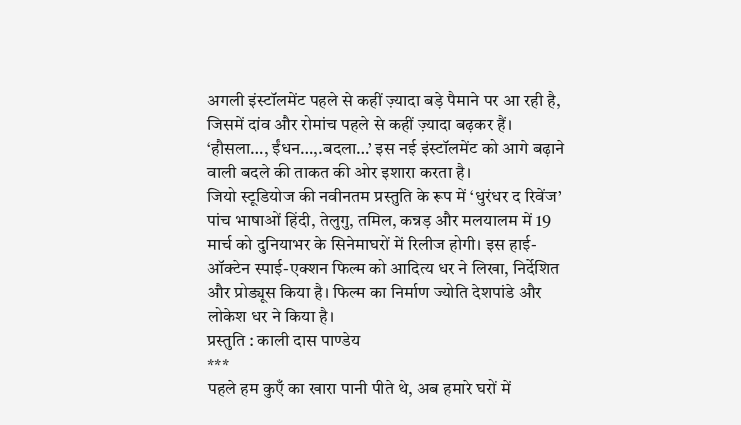अगली इंस्टॉलमेंट पहले से कहीं ज़्यादा बड़े पैमाने पर आ रही है, जिसमें दांव और रोमांच पहले से कहीं ज़्यादा बढ़कर हैं।
‘हौसला…, ईंधन…,.बदला…’ इस नई इंस्टॉलमेंट को आगे बढ़ाने वाली बदले की ताकत की ओर इशारा करता है।
जियो स्टूडियोज की नवीनतम प्रस्तुति के रूप में ‘धुरंधर द रिवेंज’ पांच भाषाओं हिंदी, तेलुगु, तमिल, कन्नड़ और मलयालम में 19 मार्च को दुनियाभर के सिनेमाघरों में रिलीज होगी। इस हाई-ऑक्टेन स्पाई-एक्शन फिल्म को आदित्य धर ने लिखा, निर्देशित और प्रोड्यूस किया है। फिल्म का निर्माण ज्योति देशपांडे और लोकेश धर ने किया है।
प्रस्तुति : काली दास पाण्डेय
***
पहले हम कुएँ का खारा पानी पीते थे, अब हमारे घरों में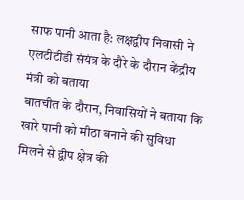साफ पानी आता है: लक्षद्वीप निवासी ने एलटीटीडी संयंत्र के दौरे के दौरान केंद्रीय मंत्री को बताया
बातचीत के दौरान, निवासियों ने बताया कि खारे पानी को मीठा बनाने की सुविधा मिलने से द्वीप क्षेत्र की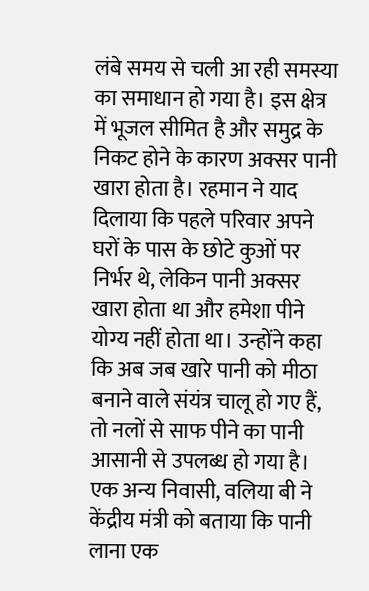लंबे समय से चली आ रही समस्या का समाधान हो गया है। इस क्षेत्र में भूजल सीमित है और समुद्र के निकट होने के कारण अक्सर पानी खारा होता है। रहमान ने याद दिलाया कि पहले परिवार अपने घरों के पास के छोटे कुओं पर निर्भर थे, लेकिन पानी अक्सर खारा होता था और हमेशा पीने योग्य नहीं होता था। उन्होंने कहा कि अब जब खारे पानी को मीठा बनाने वाले संयंत्र चालू हो गए हैं, तो नलों से साफ पीने का पानी आसानी से उपलब्ध हो गया है। एक अन्य निवासी, वलिया बी ने केंद्रीय मंत्री को बताया कि पानी लाना एक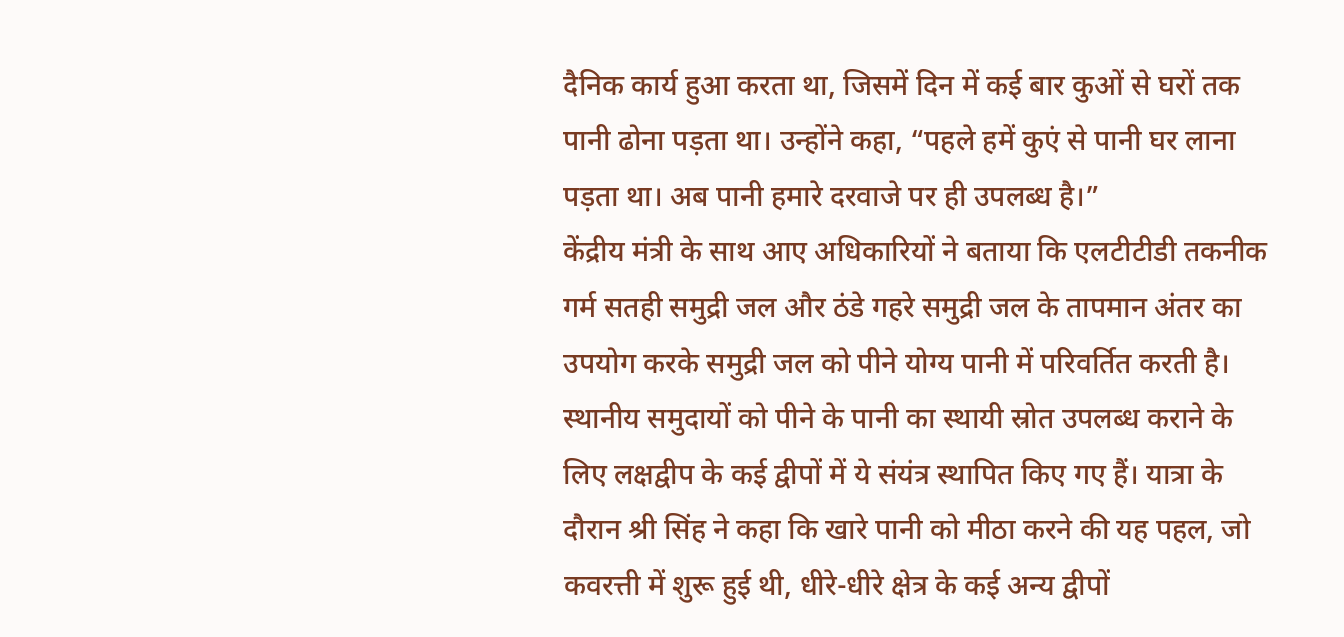दैनिक कार्य हुआ करता था, जिसमें दिन में कई बार कुओं से घरों तक पानी ढोना पड़ता था। उन्होंने कहा, “पहले हमें कुएं से पानी घर लाना पड़ता था। अब पानी हमारे दरवाजे पर ही उपलब्ध है।”
केंद्रीय मंत्री के साथ आए अधिकारियों ने बताया कि एलटीटीडी तकनीक गर्म सतही समुद्री जल और ठंडे गहरे समुद्री जल के तापमान अंतर का उपयोग करके समुद्री जल को पीने योग्य पानी में परिवर्तित करती है। स्थानीय समुदायों को पीने के पानी का स्थायी स्रोत उपलब्ध कराने के लिए लक्षद्वीप के कई द्वीपों में ये संयंत्र स्थापित किए गए हैं। यात्रा के दौरान श्री सिंह ने कहा कि खारे पानी को मीठा करने की यह पहल, जो कवरत्ती में शुरू हुई थी, धीरे-धीरे क्षेत्र के कई अन्य द्वीपों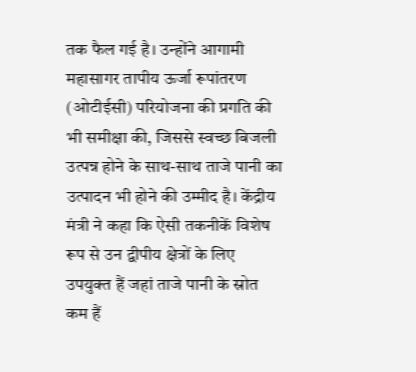तक फैल गई है। उन्होंने आगामी महासागर तापीय ऊर्जा रूपांतरण (ओटीईसी) परियोजना की प्रगति की भी समीक्षा की, जिससे स्वच्छ बिजली उत्पन्न होने के साथ-साथ ताजे पानी का उत्पादन भी होने की उम्मीद है। केंद्रीय मंत्री ने कहा कि ऐसी तकनीकें विशेष रूप से उन द्वीपीय क्षेत्रों के लिए उपयुक्त हैं जहां ताजे पानी के स्रोत कम हैं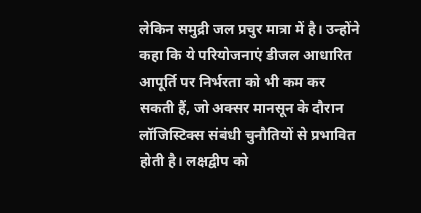लेकिन समुद्री जल प्रचुर मात्रा में है। उन्होंने कहा कि ये परियोजनाएं डीजल आधारित आपूर्ति पर निर्भरता को भी कम कर सकती हैं, जो अक्सर मानसून के दौरान लॉजिस्टिक्स संबंधी चुनौतियों से प्रभावित होती है। लक्षद्वीप को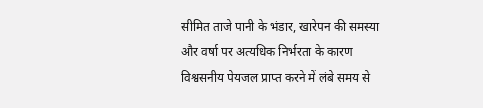सीमित ताजे पानी के भंडार, खारेपन की समस्या और वर्षा पर अत्यधिक निर्भरता के कारण विश्वसनीय पेयजल प्राप्त करने में लंबे समय से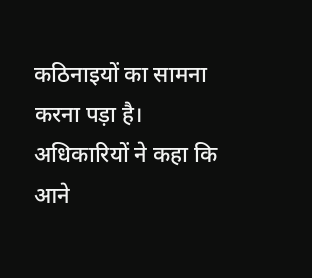कठिनाइयों का सामना करना पड़ा है। अधिकारियों ने कहा कि आने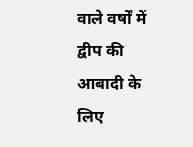वाले वर्षों में द्वीप की आबादी के लिए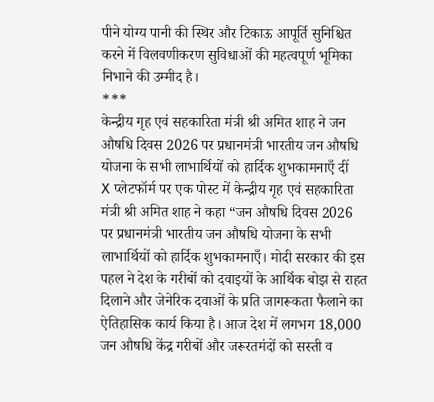पीने योग्य पानी की स्थिर और टिकाऊ आपूर्ति सुनिश्चित करने में विलवणीकरण सुविधाओं की महत्वपूर्ण भूमिका निभाने की उम्मीद है।
***
केन्द्रीय गृह एवं सहकारिता मंत्री श्री अमित शाह ने जन औषधि दिवस 2026 पर प्रधानमंत्री भारतीय जन औषधि योजना के सभी लाभार्थियों को हार्दिक शुभकामनाएँ दीं
X प्लेटफॉर्म पर एक पोस्ट में केन्द्रीय गृह एवं सहकारिता मंत्री श्री अमित शाह ने कहा “जन औषधि दिवस 2026 पर प्रधानमंत्री भारतीय जन औषधि योजना के सभी लाभार्थियों को हार्दिक शुभकामनाएँ। मोदी सरकार की इस पहल ने देश के गरीबों को दवाइयों के आर्थिक बोझ से राहत दिलाने और जेनेरिक दवाओं के प्रति जागरूकता फैलाने का ऐतिहासिक कार्य किया है। आज देश में लगभग 18,000 जन औषधि केंद्र गरीबों और जरूरतमंदों को सस्ती व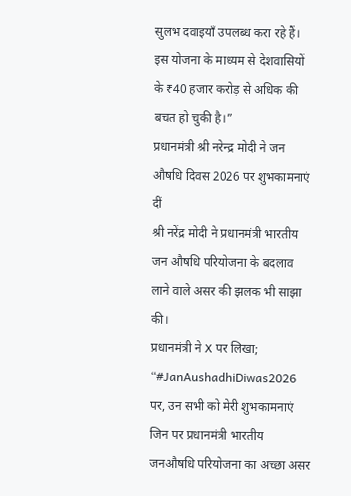सुलभ दवाइयाँ उपलब्ध करा रहे हैं। इस योजना के माध्यम से देशवासियों के ₹40 हजार करोड़ से अधिक की बचत हो चुकी है।”
प्रधानमंत्री श्री नरेन्द्र मोदी ने जन औषधि दिवस 2026 पर शुभकामनाएं दीं
श्री नरेंद्र मोदी ने प्रधानमंत्री भारतीय जन औषधि परियोजना के बदलाव लाने वाले असर की झलक भी साझा की।
प्रधानमंत्री ने X पर लिखा;
“#JanAushadhiDiwas2026 पर, उन सभी को मेरी शुभकामनाएं जिन पर प्रधानमंत्री भारतीय जनऔषधि परियोजना का अच्छा असर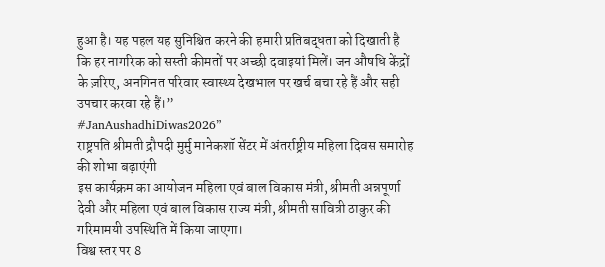हुआ है। यह पहल यह सुनिश्चित करने की हमारी प्रतिबद्धता को दिखाती है कि हर नागरिक को सस्ती कीमतों पर अच्छी दवाइयां मिलें। जन औषधि केंद्रों के ज़रिए, अनगिनत परिवार स्वास्थ्य देखभाल पर खर्च बचा रहे हैं और सही उपचार करवा रहे हैं।”
#JanAushadhiDiwas2026”
राष्ट्रपति श्रीमती द्रौपदी मुर्मु मानेकशॉ सेंटर में अंतर्राष्ट्रीय महिला दिवस समारोह की शोभा बढ़ाएंगी
इस कार्यक्रम का आयोजन महिला एवं बाल विकास मंत्री, श्रीमती अन्नपूर्णा देवी और महिला एवं बाल विकास राज्य मंत्री, श्रीमती सावित्री ठाकुर की गरिमामयी उपस्थिति में किया जाएगा।
विश्व स्तर पर 8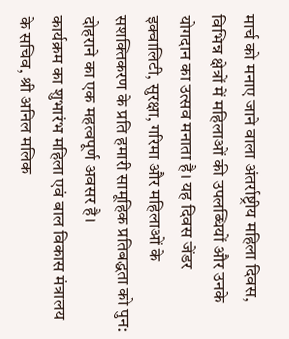मार्च को मनाए जाने वाला अंतर्राष्ट्रीय महिला दिवस, विभिन्न क्षेत्रों में महिलाओं की उपलब्धियों और उनके योगदान का उत्सव मनाता है। यह दिवस जेंडर इक्वालिटी, सुरक्षा, गरिमा और महिलाओं के सशक्तिकरण के प्रति हमारी सामूहिक प्रतिबद्धता को पुन: दोहराने का एक महत्वपूर्ण अवसर है।
कार्यक्रम का शुभारंभ महिला एवं बाल विकास मंत्रालय के सचिव, श्री अनिल मलिक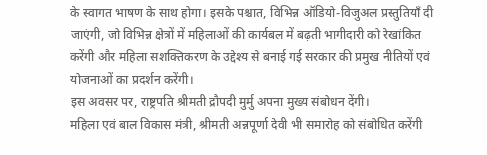के स्वागत भाषण के साथ होगा। इसके पश्चात, विभिन्न ऑडियो-विजुअल प्रस्तुतियाँ दी जाएंगी, जो विभिन्न क्षेत्रों में महिलाओं की कार्यबल में बढ़ती भागीदारी को रेखांकित करेंगी और महिला सशक्तिकरण के उद्देश्य से बनाई गई सरकार की प्रमुख नीतियों एवं योजनाओं का प्रदर्शन करेंगी।
इस अवसर पर, राष्ट्रपति श्रीमती द्रौपदी मुर्मु अपना मुख्य संबोधन देंगी।
महिला एवं बाल विकास मंत्री, श्रीमती अन्नपूर्णा देवी भी समारोह को संबोधित करेंगी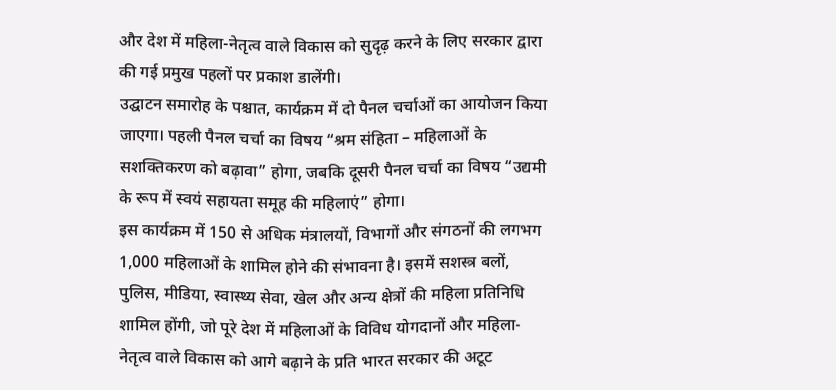और देश में महिला-नेतृत्व वाले विकास को सुदृढ़ करने के लिए सरकार द्वारा की गई प्रमुख पहलों पर प्रकाश डालेंगी।
उद्घाटन समारोह के पश्चात, कार्यक्रम में दो पैनल चर्चाओं का आयोजन किया जाएगा। पहली पैनल चर्चा का विषय “श्रम संहिता – महिलाओं के सशक्तिकरण को बढ़ावा” होगा, जबकि दूसरी पैनल चर्चा का विषय “उद्यमी के रूप में स्वयं सहायता समूह की महिलाएं” होगा।
इस कार्यक्रम में 150 से अधिक मंत्रालयों, विभागों और संगठनों की लगभग 1,000 महिलाओं के शामिल होने की संभावना है। इसमें सशस्त्र बलों, पुलिस, मीडिया, स्वास्थ्य सेवा, खेल और अन्य क्षेत्रों की महिला प्रतिनिधि शामिल होंगी, जो पूरे देश में महिलाओं के विविध योगदानों और महिला-नेतृत्व वाले विकास को आगे बढ़ाने के प्रति भारत सरकार की अटूट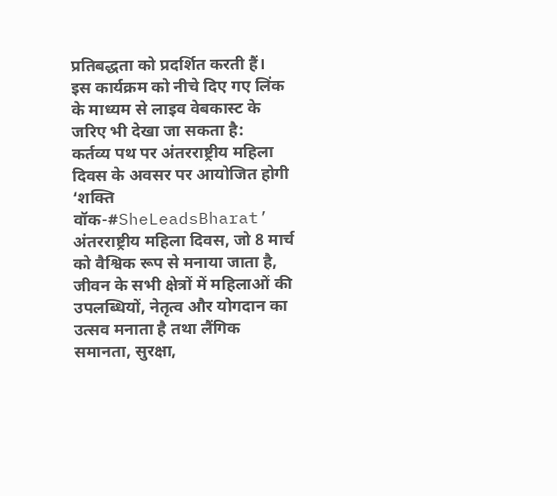प्रतिबद्धता को प्रदर्शित करती हैं।
इस कार्यक्रम को नीचे दिए गए लिंक के माध्यम से लाइव वेबकास्ट के जरिए भी देखा जा सकता है:
कर्तव्य पथ पर अंतरराष्ट्रीय महिला दिवस के अवसर पर आयोजित होगी ‘शक्ति वॉक-#SheLeadsBharat’
अंतरराष्ट्रीय महिला दिवस, जो 8 मार्च को वैश्विक रूप से मनाया जाता है, जीवन के सभी क्षेत्रों में महिलाओं की उपलब्धियों, नेतृत्व और योगदान का उत्सव मनाता है तथा लैंगिक समानता, सुरक्षा,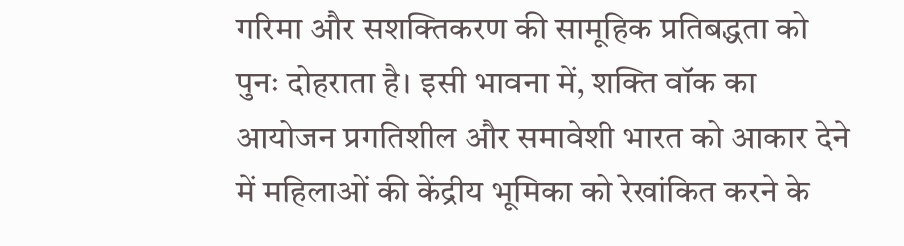गरिमा और सशक्तिकरण की सामूहिक प्रतिबद्धता को पुनः दोहराता है। इसी भावना में, शक्ति वॉक का आयोजन प्रगतिशील और समावेशी भारत को आकार देने में महिलाओं की केंद्रीय भूमिका को रेखांकित करने के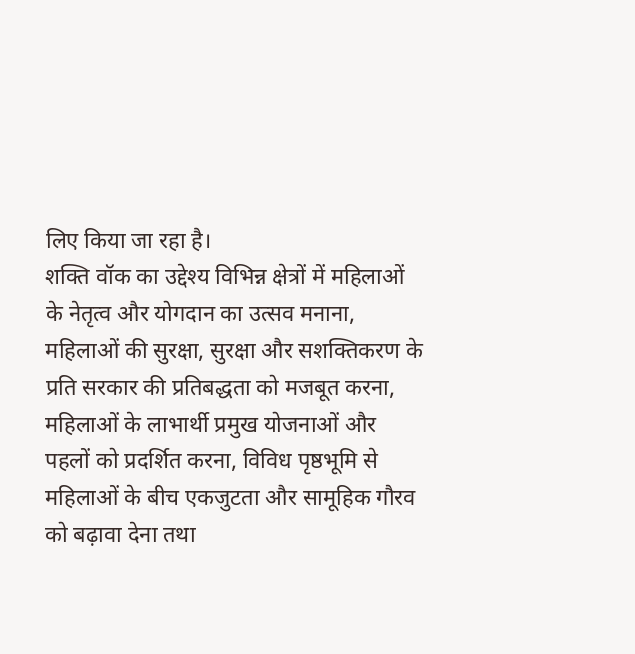लिए किया जा रहा है।
शक्ति वॉक का उद्देश्य विभिन्न क्षेत्रों में महिलाओं के नेतृत्व और योगदान का उत्सव मनाना, महिलाओं की सुरक्षा, सुरक्षा और सशक्तिकरण के प्रति सरकार की प्रतिबद्धता को मजबूत करना, महिलाओं के लाभार्थी प्रमुख योजनाओं और पहलों को प्रदर्शित करना, विविध पृष्ठभूमि से महिलाओं के बीच एकजुटता और सामूहिक गौरव को बढ़ावा देना तथा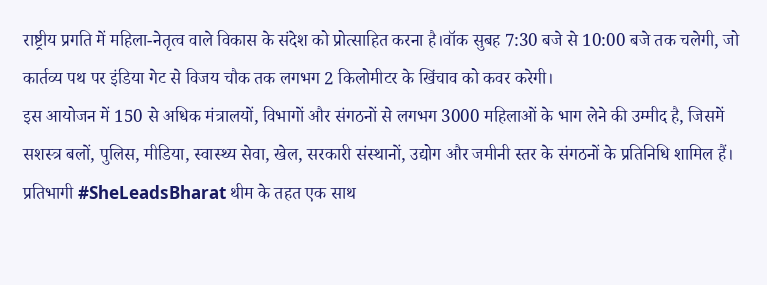राष्ट्रीय प्रगति में महिला-नेतृत्व वाले विकास के संदेश को प्रोत्साहित करना है।वॉक सुबह 7:30 बजे से 10:00 बजे तक चलेगी, जो कार्तव्य पथ पर इंडिया गेट से विजय चौक तक लगभग 2 किलोमीटर के खिंचाव को कवर करेगी।
इस आयोजन में 150 से अधिक मंत्रालयों, विभागों और संगठनों से लगभग 3000 महिलाओं के भाग लेने की उम्मीद है, जिसमें सशस्त्र बलों, पुलिस, मीडिया, स्वास्थ्य सेवा, खेल, सरकारी संस्थानों, उद्योग और जमीनी स्तर के संगठनों के प्रतिनिधि शामिल हैं। प्रतिभागी #SheLeadsBharat थीम के तहत एक साथ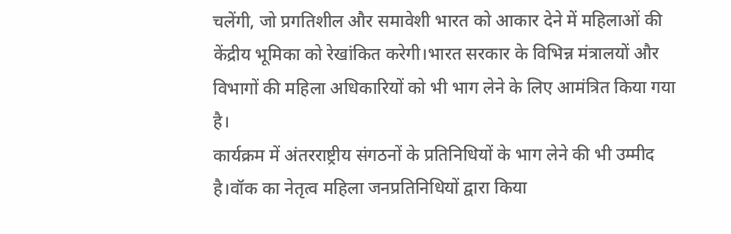चलेंगी, जो प्रगतिशील और समावेशी भारत को आकार देने में महिलाओं की केंद्रीय भूमिका को रेखांकित करेगी।भारत सरकार के विभिन्न मंत्रालयों और विभागों की महिला अधिकारियों को भी भाग लेने के लिए आमंत्रित किया गया है।
कार्यक्रम में अंतरराष्ट्रीय संगठनों के प्रतिनिधियों के भाग लेने की भी उम्मीद है।वॉक का नेतृत्व महिला जनप्रतिनिधियों द्वारा किया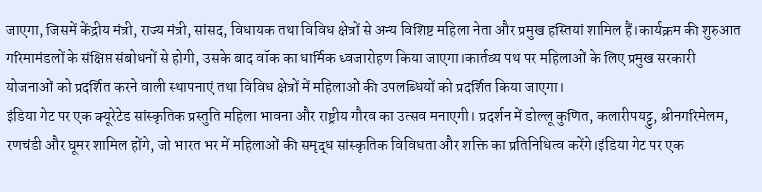जाएगा, जिसमें केंद्रीय मंत्री, राज्य मंत्री, सांसद, विधायक तथा विविध क्षेत्रों से अन्य विशिष्ट महिला नेता और प्रमुख हस्तियां शामिल हैं।कार्यक्रम की शुरुआत गरिमामंडलों के संक्षिप्त संबोधनों से होगी, उसके बाद वॉक का धार्मिक ध्वजारोहण किया जाएगा।कार्तव्य पथ पर महिलाओं के लिए प्रमुख सरकारी योजनाओं को प्रदर्शित करने वाली स्थापनाएं तथा विविध क्षेत्रों में महिलाओं की उपलब्धियों को प्रदर्शित किया जाएगा।
इंडिया गेट पर एक क्यूरेटेड सांस्कृतिक प्रस्तुति महिला भावना और राष्ट्रीय गौरव का उत्सव मनाएगी। प्रदर्शन में डोल्लू कुणित, कलारीपयट्टु, श्रीनगरिमेलम, रणचंडी और घूमर शामिल होंगे, जो भारत भर में महिलाओं की समृद्ध सांस्कृतिक विविधता और शक्ति का प्रतिनिधित्व करेंगे।इंडिया गेट पर एक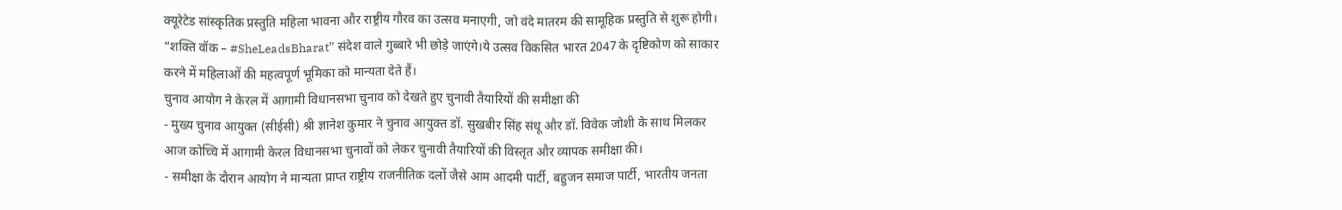क्यूरेटेड सांस्कृतिक प्रस्तुति महिला भावना और राष्ट्रीय गौरव का उत्सव मनाएगी, जो वंदे मातरम की सामूहिक प्रस्तुति से शुरू होगी। “शक्ति वॉक – #SheLeadsBharat” संदेश वाले गुब्बारे भी छोड़े जाएंगे।ये उत्सव विकसित भारत 2047 के दृष्टिकोण को साकार करने में महिलाओं की महत्वपूर्ण भूमिका को मान्यता देते हैं।
चुनाव आयोग ने केरल में आगामी विधानसभा चुनाव को देखते हुए चुनावी तैयारियों की समीक्षा की
- मुख्य चुनाव आयुक्त (सीईसी) श्री ज्ञानेश कुमार ने चुनाव आयुक्त डॉ. सुखबीर सिंह संधू और डॉ. विवेक जोशी के साथ मिलकर आज कोच्चि में आगामी केरल विधानसभा चुनावों को लेकर चुनावी तैयारियों की विस्तृत और व्यापक समीक्षा की।
- समीक्षा के दौरान आयोग ने मान्यता प्राप्त राष्ट्रीय राजनीतिक दलों जैसे आम आदमी पार्टी, बहुजन समाज पार्टी, भारतीय जनता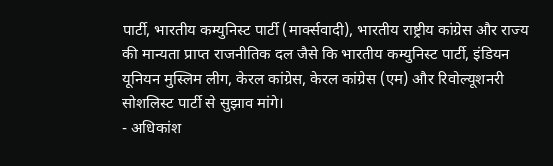पार्टी, भारतीय कम्युनिस्ट पार्टी (मार्क्सवादी), भारतीय राष्ट्रीय कांग्रेस और राज्य की मान्यता प्राप्त राजनीतिक दल जैसे कि भारतीय कम्युनिस्ट पार्टी, इंडियन यूनियन मुस्लिम लीग, केरल कांग्रेस, केरल कांग्रेस (एम) और रिवोल्यूशनरी सोशलिस्ट पार्टी से सुझाव मांगे।
- अधिकांश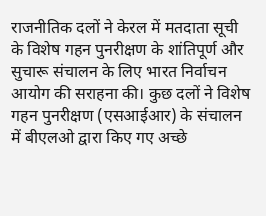राजनीतिक दलों ने केरल में मतदाता सूची के विशेष गहन पुनरीक्षण के शांतिपूर्ण और सुचारू संचालन के लिए भारत निर्वाचन आयोग की सराहना की। कुछ दलों ने विशेष गहन पुनरीक्षण (एसआईआर) के संचालन में बीएलओ द्वारा किए गए अच्छे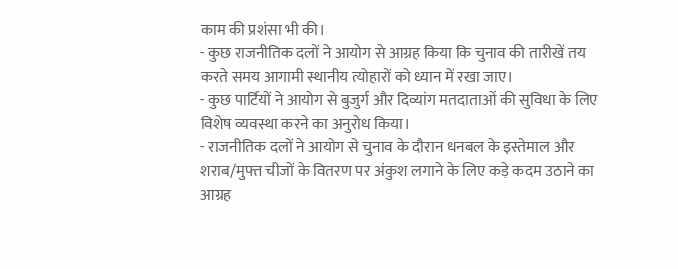काम की प्रशंसा भी की।
- कुछ राजनीतिक दलों ने आयोग से आग्रह किया कि चुनाव की तारीखें तय करते समय आगामी स्थानीय त्योहारों को ध्यान में रखा जाए।
- कुछ पार्टियों ने आयोग से बुजुर्ग और दिव्यांग मतदाताओं की सुविधा के लिए विशेष व्यवस्था करने का अनुरोध किया।
- राजनीतिक दलों ने आयोग से चुनाव के दौरान धनबल के इस्तेमाल और शराब/मुफ्त चीजों के वितरण पर अंकुश लगाने के लिए कड़े कदम उठाने का आग्रह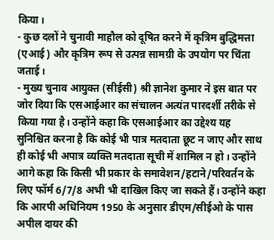किया।
- कुछ दलों ने चुनावी माहौल को दूषित करने में कृत्रिम बुद्धिमत्ता (एआई) और कृत्रिम रूप से उत्पन्न सामग्री के उपयोग पर चिंता जताई।
- मुख्य चुनाव आयुक्त (सीईसी) श्री ज्ञानेश कुमार ने इस बात पर जोर दिया कि एसआईआर का संचालन अत्यंत पारदर्शी तरीके से किया गया है। उन्होंने कहा कि एसआईआर का उद्देश्य यह सुनिश्चित करना है कि कोई भी पात्र मतदाता छूट न जाए और साथ ही कोई भी अपात्र व्यक्ति मतदाता सूची में शामिल न हो। उन्होंने आगे कहा कि किसी भी प्रकार के समावेशन/हटाने/परिवर्तन के लिए फॉर्म 6/7/8 अभी भी दाखिल किए जा सकते हैं। उन्होंने कहा कि आरपी अधिनियम 1950 के अनुसार डीएम/सीईओ के पास अपील दायर की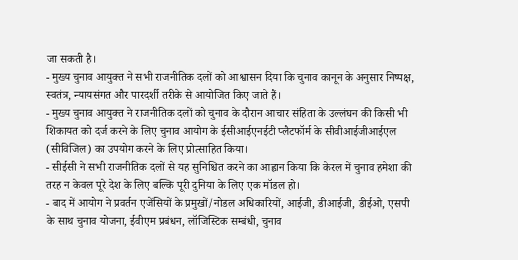जा सकती है।
- मुख्य चुनाव आयुक्त ने सभी राजनीतिक दलों को आश्वासन दिया कि चुनाव कानून के अनुसार निष्पक्ष, स्वतंत्र, न्यायसंगत और पारदर्शी तरीके से आयोजित किए जाते हैं।
- मुख्य चुनाव आयुक्त ने राजनीतिक दलों को चुनाव के दौरान आचार संहिता के उल्लंघन की किसी भी शिकायत को दर्ज करने के लिए चुनाव आयोग के ईसीआईएनईटी प्लैटफॉर्म के सीवीआईजीआईएल (सीविजिल) का उपयोग करने के लिए प्रोत्साहित किया।
- सीईसी ने सभी राजनीतिक दलों से यह सुनिश्चित करने का आह्वान किया कि केरल में चुनाव हमेशा की तरह न केवल पूरे देश के लिए बल्कि पूरी दुनिया के लिए एक मॉडल हो।
- बाद में आयोग ने प्रवर्तन एजेंसियों के प्रमुखों/नोडल अधिकारियों, आईजी, डीआईजी, डीईओ, एसपी के साथ चुनाव योजना, ईवीएम प्रबंधन, लॉजिस्टिक सम्बंधी, चुनाव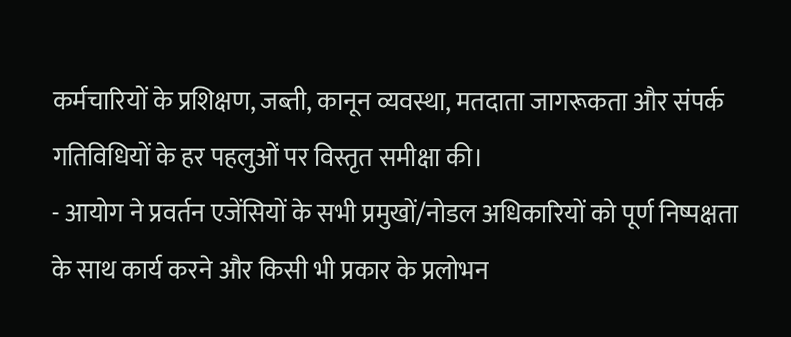कर्मचारियों के प्रशिक्षण, जब्ती, कानून व्यवस्था, मतदाता जागरूकता और संपर्क गतिविधियों के हर पहलुओं पर विस्तृत समीक्षा की।
- आयोग ने प्रवर्तन एजेंसियों के सभी प्रमुखों/नोडल अधिकारियों को पूर्ण निष्पक्षता के साथ कार्य करने और किसी भी प्रकार के प्रलोभन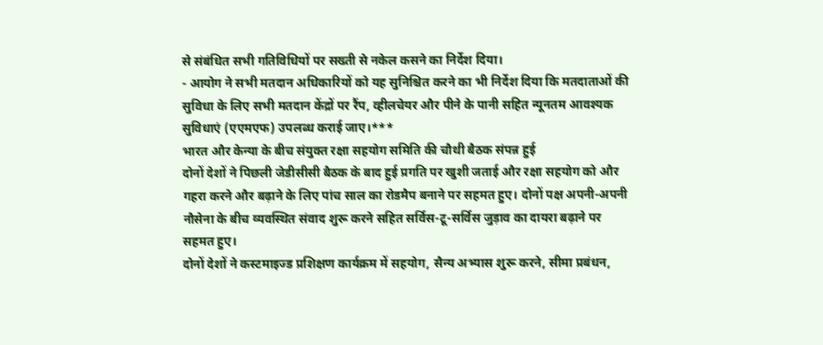से संबंधित सभी गतिविधियों पर सख्ती से नकेल कसने का निर्देश दिया।
- आयोग ने सभी मतदान अधिकारियों को यह सुनिश्चित करने का भी निर्देश दिया कि मतदाताओं की सुविधा के लिए सभी मतदान केंद्रों पर रैंप, व्हीलचेयर और पीने के पानी सहित न्यूनतम आवश्यक सुविधाएं (एएमएफ) उपलब्ध कराई जाए।***
भारत और केन्या के बीच संयुक्त रक्षा सहयोग समिति की चौथी बैठक संपन्न हुई
दोनों देशों ने पिछली जेडीसीसी बैठक के बाद हुई प्रगति पर खुशी जताई और रक्षा सहयोग को और गहरा करने और बढ़ाने के लिए पांच साल का रोडमैप बनाने पर सहमत हुए। दोनों पक्ष अपनी-अपनी नौसेना के बीच व्यवस्थित संवाद शुरू करने सहित सर्विस-टू-सर्विस जुड़ाव का दायरा बढ़ाने पर सहमत हुए।
दोनों देशों ने कस्टमाइज्ड प्रशिक्षण कार्यक्रम में सहयोग, सैन्य अभ्यास शुरू करने, सीमा प्रबंधन,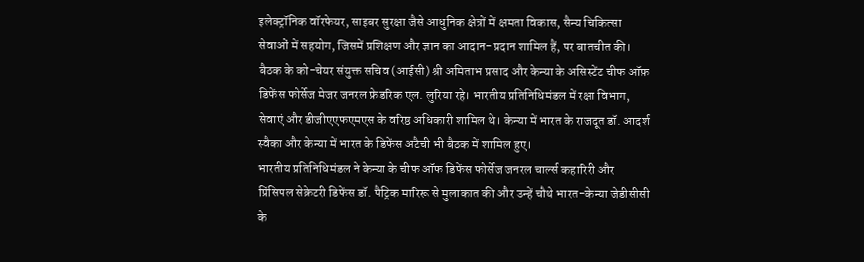इलेक्ट्रॉनिक वॉरफेयर, साइबर सुरक्षा जैसे आधुनिक क्षेत्रों में क्षमता विकास, सैन्य चिकित्सा सेवाओं में सहयोग, जिसमें प्रशिक्षण और ज्ञान का आदान-प्रदान शामिल हैं, पर बातचीत की।
बैठक के को-चेयर संयुक्त सचिव (आईसी) श्री अमिताभ प्रसाद और केन्या के असिस्टेंट चीफ ऑफ़ डिफेंस फोर्सेज मेजर जनरल फ्रेडरिक एल. लुरिया रहे। भारतीय प्रतिनिधिमंडल में रक्षा विभाग, सेवाएं और डीजीएएफएमएस के वरिष्ठ अधिकारी शामिल थे। केन्या में भारत के राजदूत डॉ. आदर्श स्वैका और केन्या में भारत के डिफेंस अटैची भी बैठक में शामिल हुए।
भारतीय प्रतिनिधिमंडल ने केन्या के चीफ ऑफ डिफेंस फोर्सेज जनरल चार्ल्स कहारिरी और प्रिंसिपल सेक्रेटरी डिफेंस डॉ. पैट्रिक मारिरू से मुलाकात की और उन्हें चौथे भारत-केन्या जेडीसीसी के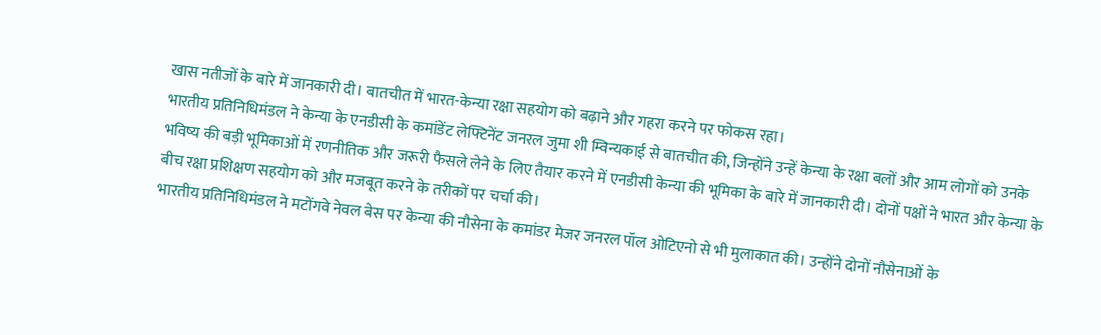खास नतीजों के बारे में जानकारी दी। बातचीत में भारत-केन्या रक्षा सहयोग को बढ़ाने और गहरा करने पर फोकस रहा।
भारतीय प्रतिनिधिमंडल ने केन्या के एनडीसी के कमांडेंट लेफ्टिनेंट जनरल जुमा शी म्विन्यकाई से बातचीत की, जिन्होंने उन्हें केन्या के रक्षा बलों और आम लोगों को उनके भविष्य की बड़ी भूमिकाओं में रणनीतिक और जरूरी फैसले लेने के लिए तैयार करने में एनडीसी केन्या की भूमिका के बारे में जानकारी दी। दोनों पक्षों ने भारत और केन्या के बीच रक्षा प्रशिक्षण सहयोग को और मजबूत करने के तरीकों पर चर्चा की।
भारतीय प्रतिनिधिमंडल ने मटोंगवे नेवल बेस पर केन्या की नौसेना के कमांडर मेजर जनरल पॉल ओटिएनो से भी मुलाकात की। उन्होंने दोनों नौसेनाओं के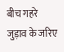बीच गहरे जुड़ाव के जरिए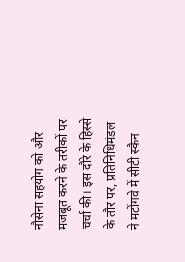नौसेना सहयोग को और मजबूत करने के तरीकों पर चर्चा की। इस दौरे के हिस्से के तौर पर, प्रतिनिधिमंडल ने मटोंगवे में सीटी स्कैन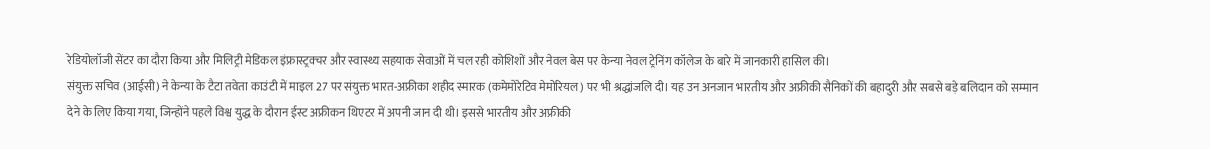रेडियोलॉजी सेंटर का दौरा किया और मिलिट्री मेडिकल इंफ्रास्ट्रक्चर और स्वास्थ्य सहयाक सेवाओं में चल रही कोशिशों और नेवल बेस पर केन्या नेवल ट्रेनिंग कॉलेज के बारे में जानकारी हासिल की।
संयुक्त सचिव (आईसी) ने केन्या के टैटा तवेता काउंटी में माइल 27 पर संयुक्त भारत-अफ्रीका शहीद स्मारक (कमेमोरेटिव मेमोरियल) पर भी श्रद्धांजलि दी। यह उन अनजान भारतीय और अफ्रीकी सैनिकों की बहादुरी और सबसे बड़े बलिदान को सम्मान देने के लिए किया गया, जिन्होंने पहले विश्व युद्ध के दौरान ईस्ट अफ्रीकन थिएटर में अपनी जान दी थी। इससे भारतीय और अफ्रीकी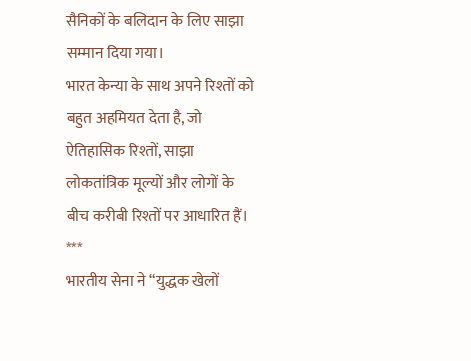सैनिकों के बलिदान के लिए साझा सम्मान दिया गया।
भारत केन्या के साथ अपने रिश्तों को बहुत अहमियत देता है, जो ऐतिहासिक रिश्तों, साझा लोकतांत्रिक मूल्यों और लोगों के बीच करीबी रिश्तों पर आधारित हैं।
***
भारतीय सेना ने “युद्धक खेलों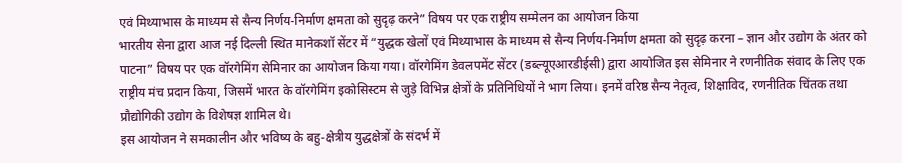एवं मिथ्याभास के माध्यम से सैन्य निर्णय-निर्माण क्षमता को सुदृढ़ करने” विषय पर एक राष्ट्रीय सम्मेलन का आयोजन किया
भारतीय सेना द्वारा आज नई दिल्ली स्थित मानेकशॉ सेंटर में “युद्धक खेलों एवं मिथ्याभास के माध्यम से सैन्य निर्णय-निर्माण क्षमता को सुदृढ़ करना – ज्ञान और उद्योग के अंतर को पाटना” विषय पर एक वॉरगेमिंग सेमिनार का आयोजन किया गया। वॉरगेमिंग डेवलपमेंट सेंटर (डब्ल्यूएआरडीईसी) द्वारा आयोजित इस सेमिनार ने रणनीतिक संवाद के लिए एक राष्ट्रीय मंच प्रदान किया, जिसमें भारत के वॉरगेमिंग इकोसिस्टम से जुड़े विभिन्न क्षेत्रों के प्रतिनिधियों ने भाग लिया। इनमें वरिष्ठ सैन्य नेतृत्व, शिक्षाविद, रणनीतिक चिंतक तथा प्रौद्योगिकी उद्योग के विशेषज्ञ शामिल थे।
इस आयोजन ने समकालीन और भविष्य के बहु-क्षेत्रीय युद्धक्षेत्रों के संदर्भ में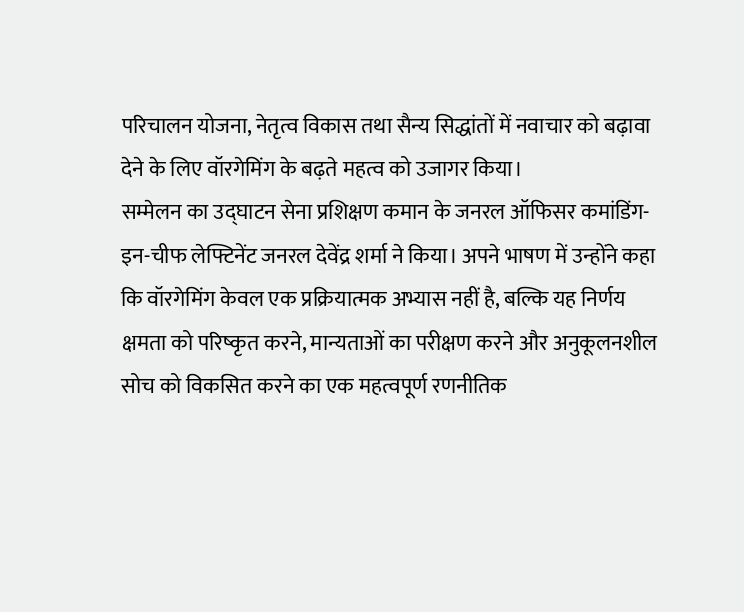परिचालन योजना, नेतृत्व विकास तथा सैन्य सिद्धांतों में नवाचार को बढ़ावा देने के लिए वॉरगेमिंग के बढ़ते महत्व को उजागर किया।
सम्मेलन का उद्घाटन सेना प्रशिक्षण कमान के जनरल ऑफिसर कमांडिंग-इन-चीफ लेफ्टिनेंट जनरल देवेंद्र शर्मा ने किया। अपने भाषण में उन्होंने कहा कि वॉरगेमिंग केवल एक प्रक्रियात्मक अभ्यास नहीं है, बल्कि यह निर्णय क्षमता को परिष्कृत करने, मान्यताओं का परीक्षण करने और अनुकूलनशील सोच को विकसित करने का एक महत्वपूर्ण रणनीतिक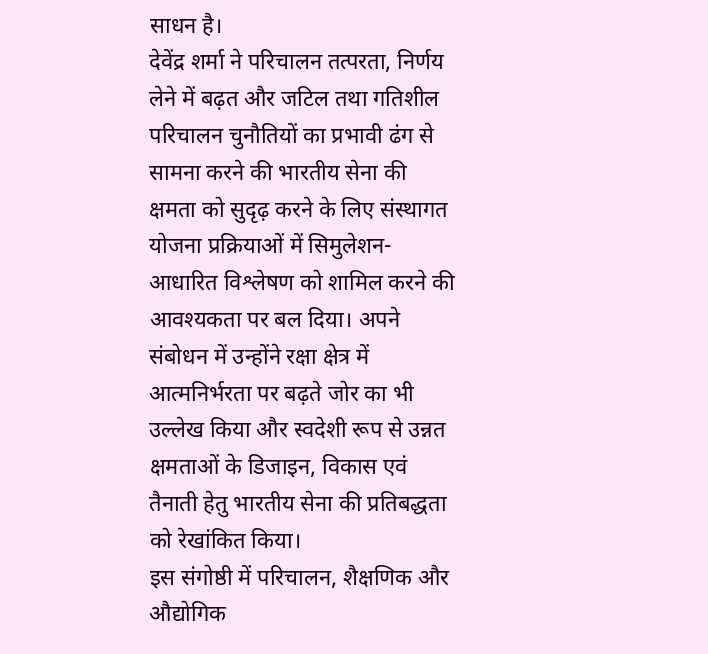साधन है।
देवेंद्र शर्मा ने परिचालन तत्परता, निर्णय लेने में बढ़त और जटिल तथा गतिशील परिचालन चुनौतियों का प्रभावी ढंग से सामना करने की भारतीय सेना की क्षमता को सुदृढ़ करने के लिए संस्थागत योजना प्रक्रियाओं में सिमुलेशन-आधारित विश्लेषण को शामिल करने की आवश्यकता पर बल दिया। अपने संबोधन में उन्होंने रक्षा क्षेत्र में आत्मनिर्भरता पर बढ़ते जोर का भी उल्लेख किया और स्वदेशी रूप से उन्नत क्षमताओं के डिजाइन, विकास एवं तैनाती हेतु भारतीय सेना की प्रतिबद्धता को रेखांकित किया।
इस संगोष्ठी में परिचालन, शैक्षणिक और औद्योगिक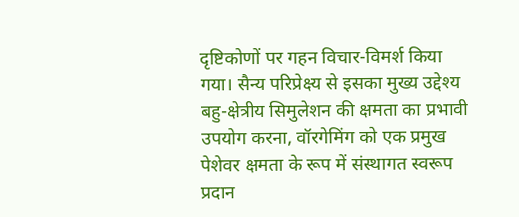दृष्टिकोणों पर गहन विचार-विमर्श किया गया। सैन्य परिप्रेक्ष्य से इसका मुख्य उद्देश्य बहु-क्षेत्रीय सिमुलेशन की क्षमता का प्रभावी उपयोग करना, वॉरगेमिंग को एक प्रमुख पेशेवर क्षमता के रूप में संस्थागत स्वरूप प्रदान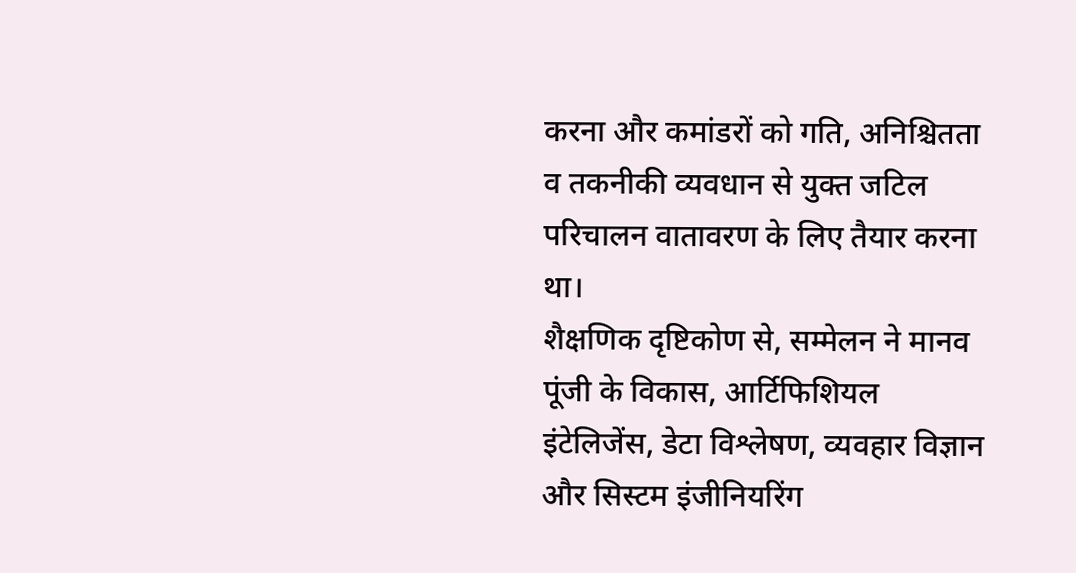करना और कमांडरों को गति, अनिश्चितता व तकनीकी व्यवधान से युक्त जटिल परिचालन वातावरण के लिए तैयार करना था।
शैक्षणिक दृष्टिकोण से, सम्मेलन ने मानव पूंजी के विकास, आर्टिफिशियल इंटेलिजेंस, डेटा विश्लेषण, व्यवहार विज्ञान और सिस्टम इंजीनियरिंग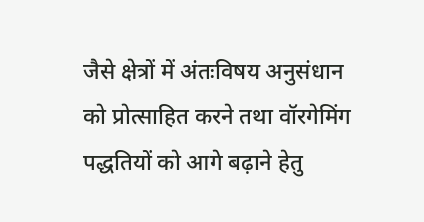जैसे क्षेत्रों में अंतःविषय अनुसंधान को प्रोत्साहित करने तथा वॉरगेमिंग पद्धतियों को आगे बढ़ाने हेतु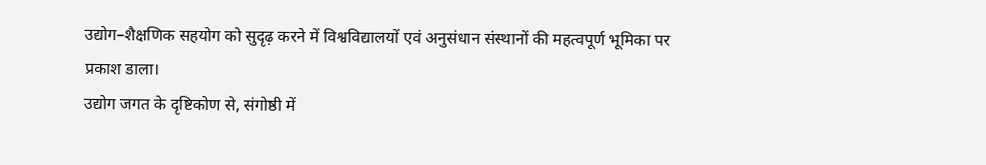उद्योग–शैक्षणिक सहयोग को सुदृढ़ करने में विश्वविद्यालयों एवं अनुसंधान संस्थानों की महत्वपूर्ण भूमिका पर प्रकाश डाला।
उद्योग जगत के दृष्टिकोण से, संगोष्ठी में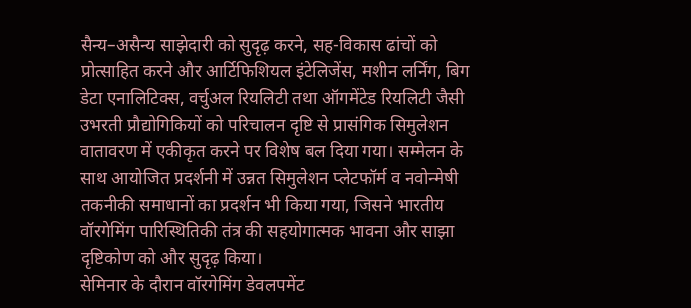सैन्य–असैन्य साझेदारी को सुदृढ़ करने, सह-विकास ढांचों को प्रोत्साहित करने और आर्टिफिशियल इंटेलिजेंस, मशीन लर्निंग, बिग डेटा एनालिटिक्स, वर्चुअल रियलिटी तथा ऑगमेंटेड रियलिटी जैसी उभरती प्रौद्योगिकियों को परिचालन दृष्टि से प्रासंगिक सिमुलेशन वातावरण में एकीकृत करने पर विशेष बल दिया गया। सम्मेलन के साथ आयोजित प्रदर्शनी में उन्नत सिमुलेशन प्लेटफॉर्म व नवोन्मेषी तकनीकी समाधानों का प्रदर्शन भी किया गया, जिसने भारतीय वॉरगेमिंग पारिस्थितिकी तंत्र की सहयोगात्मक भावना और साझा दृष्टिकोण को और सुदृढ़ किया।
सेमिनार के दौरान वॉरगेमिंग डेवलपमेंट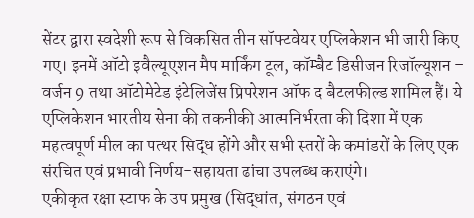सेंटर द्वारा स्वदेशी रूप से विकसित तीन सॉफ्टवेयर एप्लिकेशन भी जारी किए गए। इनमें ऑटो इवैल्यूएशन मैप मार्किंग टूल, कॉम्बैट डिसीजन रिजॉल्यूशन – वर्जन 9 तथा ऑटोमेटेड इंटेलिजेंस प्रिपरेशन ऑफ द बैटलफील्ड शामिल हैं। ये एप्लिकेशन भारतीय सेना की तकनीकी आत्मनिर्भरता की दिशा में एक महत्वपूर्ण मील का पत्थर सिद्ध होंगे और सभी स्तरों के कमांडरों के लिए एक संरचित एवं प्रभावी निर्णय-सहायता ढांचा उपलब्ध कराएंगे।
एकीकृत रक्षा स्टाफ के उप प्रमुख (सिद्धांत, संगठन एवं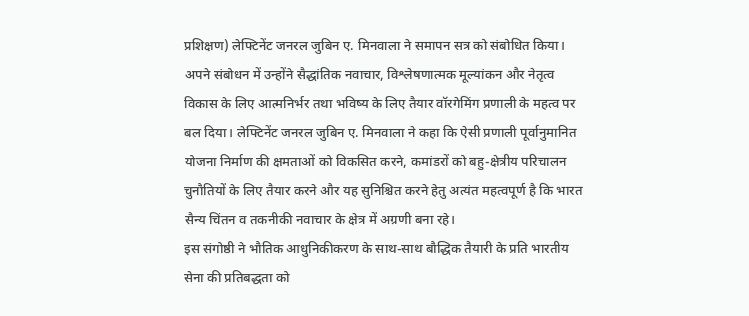प्रशिक्षण) लेफ्टिनेंट जनरल जुबिन ए. मिनवाला ने समापन सत्र को संबोधित किया। अपने संबोधन में उन्होंने सैद्धांतिक नवाचार, विश्लेषणात्मक मूल्यांकन और नेतृत्व विकास के लिए आत्मनिर्भर तथा भविष्य के लिए तैयार वॉरगेमिंग प्रणाली के महत्व पर बल दिया। लेफ्टिनेंट जनरल जुबिन ए. मिनवाला ने कहा कि ऐसी प्रणाली पूर्वानुमानित योजना निर्माण की क्षमताओं को विकसित करने, कमांडरों को बहु-क्षेत्रीय परिचालन चुनौतियों के लिए तैयार करने और यह सुनिश्चित करने हेतु अत्यंत महत्वपूर्ण है कि भारत सैन्य चिंतन व तकनीकी नवाचार के क्षेत्र में अग्रणी बना रहे।
इस संगोष्ठी ने भौतिक आधुनिकीकरण के साथ-साथ बौद्धिक तैयारी के प्रति भारतीय सेना की प्रतिबद्धता को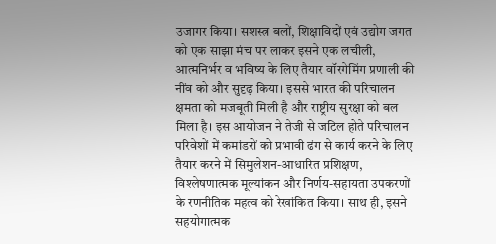उजागर किया। सशस्त्र बलों, शिक्षाविदों एवं उद्योग जगत को एक साझा मंच पर लाकर इसने एक लचीली, आत्मनिर्भर व भविष्य के लिए तैयार वॉरगेमिंग प्रणाली की नींव को और सुदृढ़ किया। इससे भारत की परिचालन क्षमता को मजबूती मिली है और राष्ट्रीय सुरक्षा को बल मिला है। इस आयोजन ने तेजी से जटिल होते परिचालन परिवेशों में कमांडरों को प्रभावी ढंग से कार्य करने के लिए तैयार करने में सिमुलेशन-आधारित प्रशिक्षण, विश्लेषणात्मक मूल्यांकन और निर्णय-सहायता उपकरणों के रणनीतिक महत्व को रेखांकित किया। साथ ही, इसने सहयोगात्मक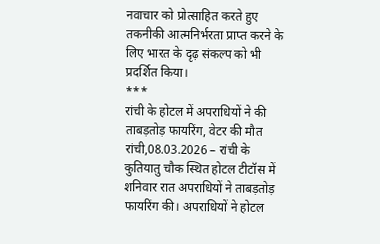नवाचार को प्रोत्साहित करते हुए तकनीकी आत्मनिर्भरता प्राप्त करने के लिए भारत के दृढ़ संकल्प को भी प्रदर्शित किया।
***
रांची के होटल में अपराधियों ने की ताबड़तोड़ फायरिंग, वेटर की मौत
रांची,08.03.2026 – रांची के कुतियातु चौक स्थित होटल टीटॉस में शनिवार रात अपराधियों ने ताबड़तोड़ फायरिंग की। अपराधियों ने होटल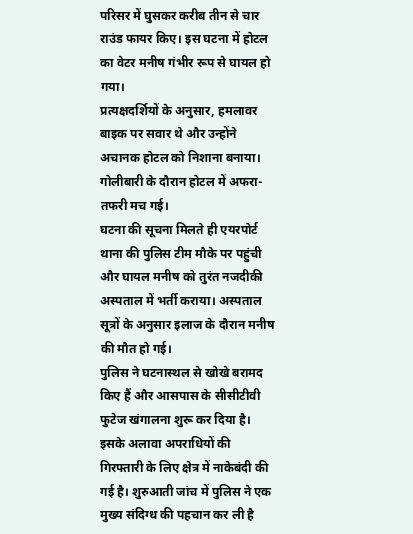परिसर में घुसकर करीब तीन से चार राउंड फायर किए। इस घटना में होटल का वेटर मनीष गंभीर रूप से घायल हो गया।
प्रत्यक्षदर्शियों के अनुसार, हमलावर बाइक पर सवार थे और उन्होंने अचानक होटल को निशाना बनाया। गोलीबारी के दौरान होटल में अफरा-तफरी मच गई।
घटना की सूचना मिलते ही एयरपोर्ट थाना की पुलिस टीम मौके पर पहुंची और घायल मनीष को तुरंत नजदीकी अस्पताल में भर्ती कराया। अस्पताल सूत्रों के अनुसार इलाज के दौरान मनीष की मौत हो गई।
पुलिस ने घटनास्थल से खोखे बरामद किए हैं और आसपास के सीसीटीवी फुटेज खंगालना शुरू कर दिया है। इसके अलावा अपराधियों की गिरफ्तारी के लिए क्षेत्र में नाकेबंदी की गई है। शुरुआती जांच में पुलिस ने एक मुख्य संदिग्ध की पहचान कर ली है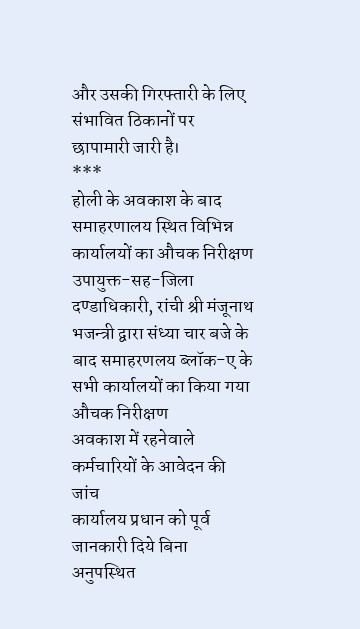और उसकी गिरफ्तारी के लिए संभावित ठिकानों पर छापामारी जारी है।
***
होली के अवकाश के बाद समाहरणालय स्थित विभिन्न कार्यालयों का औचक निरीक्षण
उपायुक्त-सह-जिला दण्डाधिकारी, रांची श्री मंजूनाथ भजन्त्री द्वारा संध्या चार बजे के बाद समाहरणलय ब्लॉक-ए के सभी कार्यालयों का किया गया औचक निरीक्षण
अवकाश में रहनेवाले कर्मचारियों के आवेदन की जांच
कार्यालय प्रधान को पूर्व जानकारी दिये बिना अनुपस्थित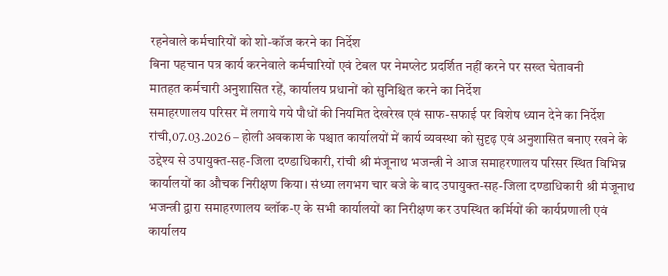रहनेवाले कर्मचारियों को शो-कॉज करने का निर्देश
बिना पहचान पत्र कार्य करनेवाले कर्मचारियों एवं टेबल पर नेमप्लेट प्रदर्शित नहीं करने पर सख्त चेतावनी
मातहत कर्मचारी अनुशासित रहें, कार्यालय प्रधानों को सुनिश्चित करने का निर्देश
समाहरणालय परिसर में लगाये गये पौधों की नियमित देखरेख एवं साफ-सफाई पर विशेष ध्यान देने का निर्देश
रांची,07.03.2026 – होली अवकाश के पश्चात कार्यालयों में कार्य व्यवस्था को सुदृढ़ एवं अनुशासित बनाए रखने के उद्देश्य से उपायुक्त-सह-जिला दण्डाधिकारी, रांची श्री मंजूनाथ भजन्त्री ने आज समाहरणालय परिसर स्थित विभिन्न कार्यालयों का औचक निरीक्षण किया। संध्या लगभग चार बजे के बाद उपायुक्त-सह-जिला दण्डाधिकारी श्री मंजूनाथ भजन्त्री द्वारा समाहरणालय ब्लॉक-ए के सभी कार्यालयों का निरीक्षण कर उपस्थित कर्मियों की कार्यप्रणाली एवं कार्यालय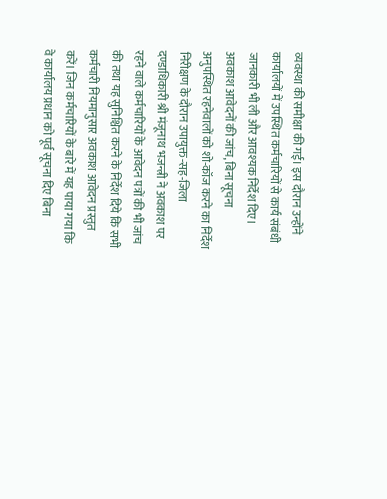व्यवस्था की समीक्षा की गई। इस दौरान उन्होंने कार्यालयों में उपस्थित कर्मचारियों से कार्य संबंधी जानकारी भी ली और आवश्यक निर्देश दिए।
अवकाश आवेदनों की जांच, बिना सूचना अनुपस्थित रहनेवालों को शो-कॉज करने का निर्देश
निरीक्षण के दौरान उपायुक्त-सह-जिला दण्डाधिकारी श्री मंजूनाथ भजन्त्री ने अवकाश पर रहने वाले कर्मचारियों के आवेदन पत्रों की भी जांच की तथा यह सुनिश्चित करने के निर्देश दिये कि सभी कर्मचारी नियमानुसार अवकाश आवेदन प्रस्तुत करें। जिन कर्मचारियों के बारे में यह पाया गया कि वे कार्यालय प्रधान को पूर्व सूचना दिए बिना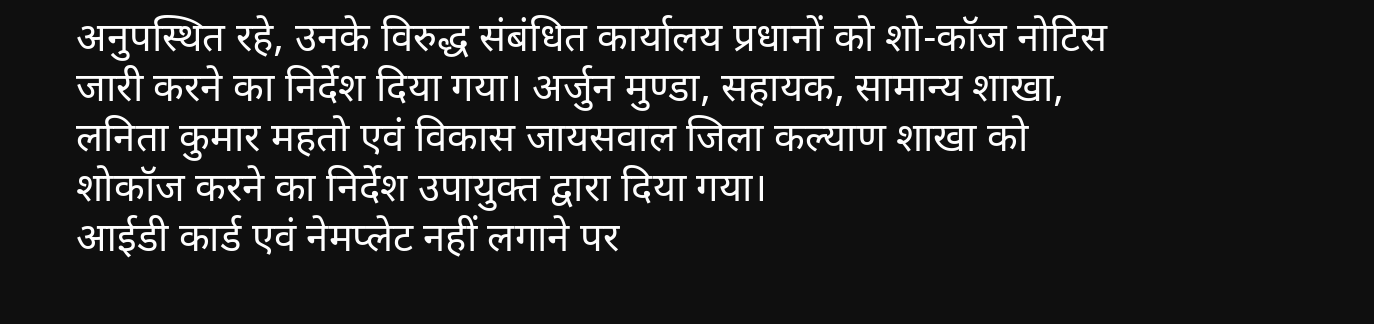अनुपस्थित रहे, उनके विरुद्ध संबंधित कार्यालय प्रधानों को शो-कॉज नोटिस जारी करने का निर्देश दिया गया। अर्जुन मुण्डा, सहायक, सामान्य शाखा, लनिता कुमार महतो एवं विकास जायसवाल जिला कल्याण शाखा को शोकॉज करने का निर्देश उपायुक्त द्वारा दिया गया।
आईडी कार्ड एवं नेमप्लेट नहीं लगाने पर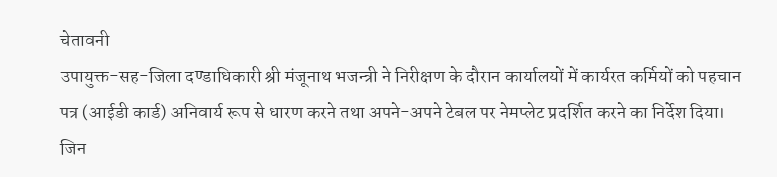चेतावनी
उपायुक्त-सह-जिला दण्डाधिकारी श्री मंजूनाथ भजन्त्री ने निरीक्षण के दौरान कार्यालयों में कार्यरत कर्मियों को पहचान पत्र (आईडी कार्ड) अनिवार्य रूप से धारण करने तथा अपने-अपने टेबल पर नेमप्लेट प्रदर्शित करने का निर्देश दिया। जिन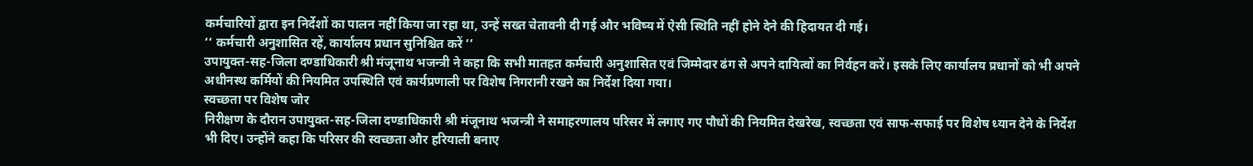कर्मचारियों द्वारा इन निर्देशों का पालन नहीं किया जा रहा था, उन्हें सख्त चेतावनी दी गई और भविष्य में ऐसी स्थिति नहीं होने देने की हिदायत दी गई।
‘‘ कर्मचारी अनुशासित रहें, कार्यालय प्रधान सुनिश्चित करें ’’
उपायुक्त-सह-जिला दण्डाधिकारी श्री मंजूनाथ भजन्त्री ने कहा कि सभी मातहत कर्मचारी अनुशासित एवं जिम्मेदार ढंग से अपने दायित्वों का निर्वहन करें। इसके लिए कार्यालय प्रधानों को भी अपने अधीनस्थ कर्मियों की नियमित उपस्थिति एवं कार्यप्रणाली पर विशेष निगरानी रखने का निर्देश दिया गया।
स्वच्छता पर विशेष जोर
निरीक्षण के दौरान उपायुक्त-सह-जिला दण्डाधिकारी श्री मंजूनाथ भजन्त्री ने समाहरणालय परिसर में लगाए गए पौधों की नियमित देखरेख, स्वच्छता एवं साफ-सफाई पर विशेष ध्यान देने के निर्देश भी दिए। उन्होंने कहा कि परिसर की स्वच्छता और हरियाली बनाए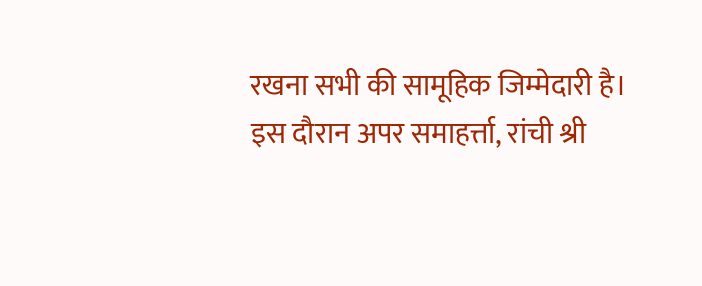रखना सभी की सामूहिक जिम्मेदारी है।
इस दौरान अपर समाहर्त्ता, रांची श्री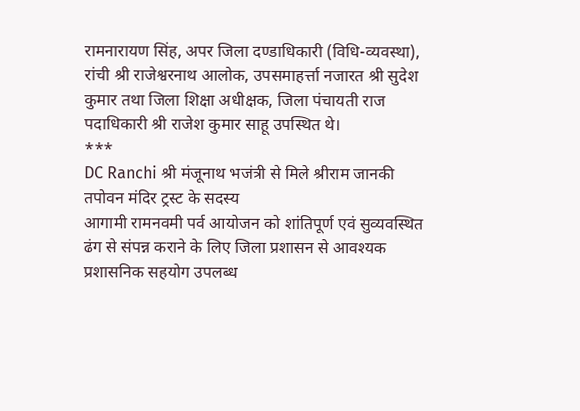रामनारायण सिंह, अपर जिला दण्डाधिकारी (विधि-व्यवस्था), रांची श्री राजेश्वरनाथ आलोक, उपसमाहर्त्ता नजारत श्री सुदेश कुमार तथा जिला शिक्षा अधीक्षक, जिला पंचायती राज पदाधिकारी श्री राजेश कुमार साहू उपस्थित थे।
***
DC Ranchi श्री मंजूनाथ भजंत्री से मिले श्रीराम जानकी तपोवन मंदिर ट्रस्ट के सदस्य
आगामी रामनवमी पर्व आयोजन को शांतिपूर्ण एवं सुव्यवस्थित ढंग से संपन्न कराने के लिए जिला प्रशासन से आवश्यक प्रशासनिक सहयोग उपलब्ध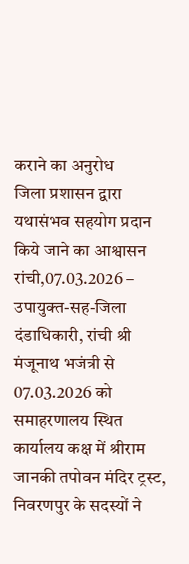कराने का अनुरोध
जिला प्रशासन द्वारा यथासंभव सहयोग प्रदान किये जाने का आश्वासन
रांची,07.03.2026 – उपायुक्त-सह-जिला दंडाधिकारी, रांची श्री मंजूनाथ भजंत्री से 07.03.2026 को समाहरणालय स्थित कार्यालय कक्ष में श्रीराम जानकी तपोवन मंदिर ट्रस्ट, निवरणपुर के सदस्यों ने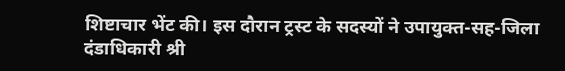शिष्टाचार भेंट की। इस दौरान ट्रस्ट के सदस्यों ने उपायुक्त-सह-जिला दंडाधिकारी श्री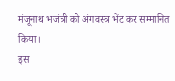मंजूनाथ भजंत्री को अंगवस्त्र भेंट कर सम्मानित किया।
इस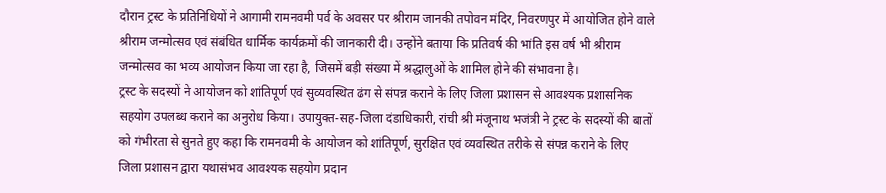दौरान ट्रस्ट के प्रतिनिधियों ने आगामी रामनवमी पर्व के अवसर पर श्रीराम जानकी तपोवन मंदिर, निवरणपुर में आयोजित होने वाले श्रीराम जन्मोत्सव एवं संबंधित धार्मिक कार्यक्रमों की जानकारी दी। उन्होंने बताया कि प्रतिवर्ष की भांति इस वर्ष भी श्रीराम जन्मोत्सव का भव्य आयोजन किया जा रहा है, जिसमें बड़ी संख्या में श्रद्धालुओं के शामिल होने की संभावना है।
ट्रस्ट के सदस्यों ने आयोजन को शांतिपूर्ण एवं सुव्यवस्थित ढंग से संपन्न कराने के लिए जिला प्रशासन से आवश्यक प्रशासनिक सहयोग उपलब्ध कराने का अनुरोध किया। उपायुक्त-सह-जिला दंडाधिकारी, रांची श्री मंजूनाथ भजंत्री ने ट्रस्ट के सदस्यों की बातों को गंभीरता से सुनते हुए कहा कि रामनवमी के आयोजन को शांतिपूर्ण, सुरक्षित एवं व्यवस्थित तरीके से संपन्न कराने के लिए जिला प्रशासन द्वारा यथासंभव आवश्यक सहयोग प्रदान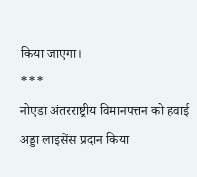किया जाएगा।
***
नोएडा अंतरराष्ट्रीय विमानपत्तन को हवाई अड्डा लाइसेंस प्रदान किया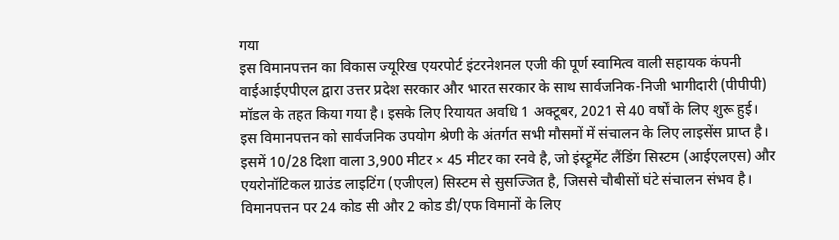गया
इस विमानपत्तन का विकास ज्यूरिख एयरपोर्ट इंटरनेशनल एजी की पूर्ण स्वामित्व वाली सहायक कंपनी वाईआईएपीएल द्वारा उत्तर प्रदेश सरकार और भारत सरकार के साथ सार्वजनिक-निजी भागीदारी (पीपीपी) मॉडल के तहत किया गया है। इसके लिए रियायत अवधि 1 अक्टूबर, 2021 से 40 वर्षों के लिए शुरू हुई।
इस विमानपत्तन को सार्वजनिक उपयोग श्रेणी के अंतर्गत सभी मौसमों में संचालन के लिए लाइसेंस प्राप्त है। इसमें 10/28 दिशा वाला 3,900 मीटर × 45 मीटर का रनवे है, जो इंस्ट्रूमेंट लैंडिंग सिस्टम (आईएलएस) और एयरोनॉटिकल ग्राउंड लाइटिंग (एजीएल) सिस्टम से सुसज्जित है, जिससे चौबीसों घंटे संचालन संभव है। विमानपत्तन पर 24 कोड सी और 2 कोड डी/एफ विमानों के लिए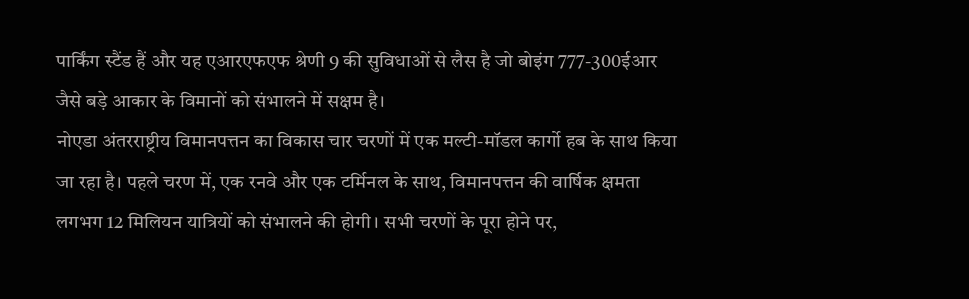पार्किंग स्टैंड हैं और यह एआरएफएफ श्रेणी 9 की सुविधाओं से लैस है जो बोइंग 777-300ईआर जैसे बड़े आकार के विमानों को संभालने में सक्षम है।
नोएडा अंतरराष्ट्रीय विमानपत्तन का विकास चार चरणों में एक मल्टी-मॉडल कार्गो हब के साथ किया जा रहा है। पहले चरण में, एक रनवे और एक टर्मिनल के साथ, विमानपत्तन की वार्षिक क्षमता लगभग 12 मिलियन यात्रियों को संभालने की होगी। सभी चरणों के पूरा होने पर,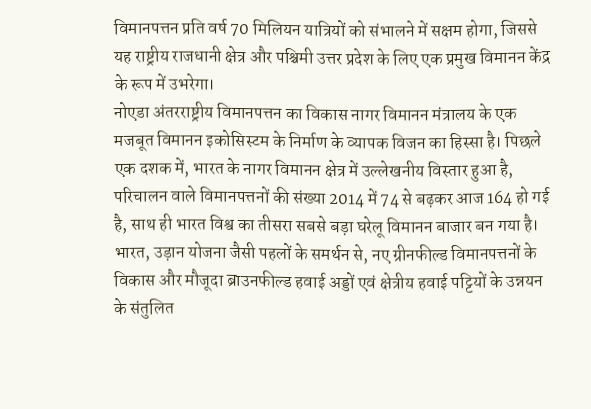विमानपत्तन प्रति वर्ष 70 मिलियन यात्रियों को संभालने में सक्षम होगा, जिससे यह राष्ट्रीय राजधानी क्षेत्र और पश्चिमी उत्तर प्रदेश के लिए एक प्रमुख विमानन केंद्र के रूप में उभरेगा।
नोएडा अंतरराष्ट्रीय विमानपत्तन का विकास नागर विमानन मंत्रालय के एक मजबूत विमानन इकोसिस्टम के निर्माण के व्यापक विजन का हिस्सा है। पिछले एक दशक में, भारत के नागर विमानन क्षेत्र में उल्लेखनीय विस्तार हुआ है, परिचालन वाले विमानपत्तनों की संख्या 2014 में 74 से बढ़कर आज 164 हो गई है, साथ ही भारत विश्व का तीसरा सबसे बड़ा घरेलू विमानन बाजार बन गया है।
भारत, उड़ान योजना जैसी पहलों के समर्थन से, नए ग्रीनफील्ड विमानपत्तनों के विकास और मौजूदा ब्राउनफील्ड हवाई अड्डों एवं क्षेत्रीय हवाई पट्टियों के उन्नयन के संतुलित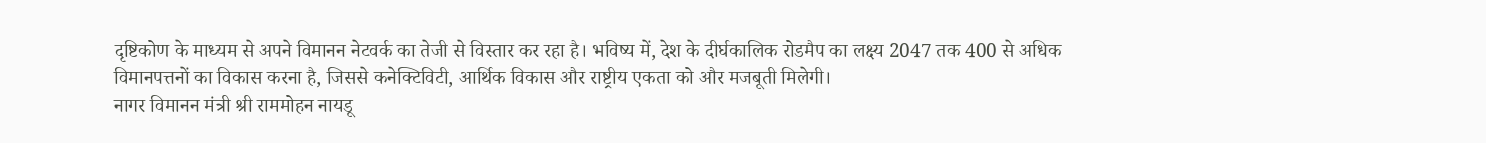दृष्टिकोण के माध्यम से अपने विमानन नेटवर्क का तेजी से विस्तार कर रहा है। भविष्य में, देश के दीर्घकालिक रोडमैप का लक्ष्य 2047 तक 400 से अधिक विमानपत्तनों का विकास करना है, जिससे कनेक्टिविटी, आर्थिक विकास और राष्ट्रीय एकता को और मजबूती मिलेगी।
नागर विमानन मंत्री श्री राममोहन नायडू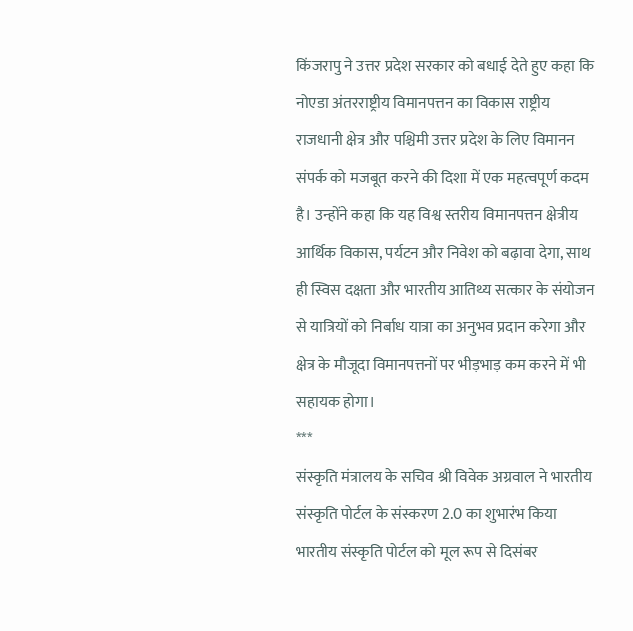किंजरापु ने उत्तर प्रदेश सरकार को बधाई देते हुए कहा कि नोएडा अंतरराष्ट्रीय विमानपत्तन का विकास राष्ट्रीय राजधानी क्षेत्र और पश्चिमी उत्तर प्रदेश के लिए विमानन संपर्क को मजबूत करने की दिशा में एक महत्वपूर्ण कदम है। उन्होंने कहा कि यह विश्व स्तरीय विमानपत्तन क्षेत्रीय आर्थिक विकास, पर्यटन और निवेश को बढ़ावा देगा, साथ ही स्विस दक्षता और भारतीय आतिथ्य सत्कार के संयोजन से यात्रियों को निर्बाध यात्रा का अनुभव प्रदान करेगा और क्षेत्र के मौजूदा विमानपत्तनों पर भीड़भाड़ कम करने में भी सहायक होगा।
***
संस्कृति मंत्रालय के सचिव श्री विवेक अग्रवाल ने भारतीय संस्कृति पोर्टल के संस्करण 2.0 का शुभारंभ किया
भारतीय संस्कृति पोर्टल को मूल रूप से दिसंबर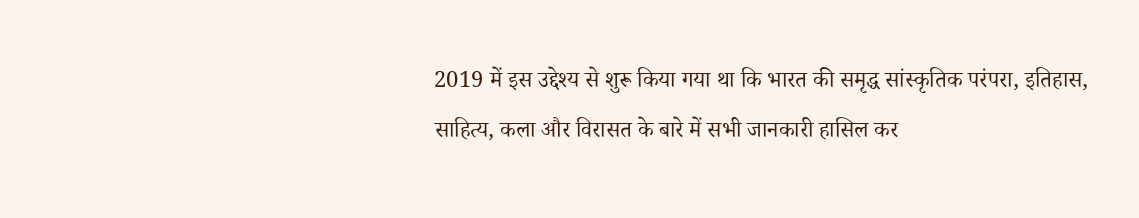2019 में इस उद्देश्य से शुरू किया गया था कि भारत की समृद्ध सांस्कृतिक परंपरा, इतिहास, साहित्य, कला और विरासत के बारे में सभी जानकारी हासिल कर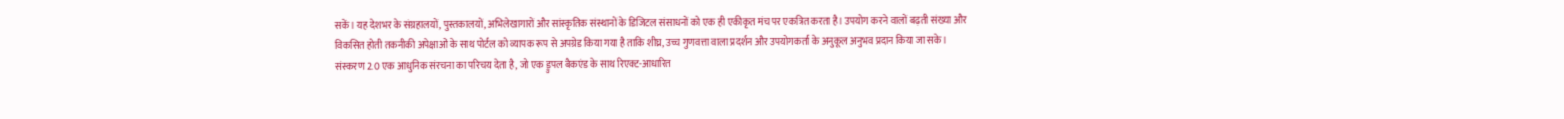सकें। यह देशभर के संग्रहालयों, पुस्तकालयों, अभिलेखागारों और सांस्कृतिक संस्थानों के डिजिटल संसाधनों को एक ही एकीकृत मंच पर एकत्रित करता है। उपयोग करने वालों बढ़ती संख्या और विकसित होती तकनीकी अपेक्षाओं के साथ पोर्टल को व्यापक रूप से अपग्रेड किया गया है ताकि शीघ्र, उच्च गुणवत्ता वाला प्रदर्शन और उपयोगकर्ता के अनुकूल अनुभव प्रदान किया जा सके।
संस्करण 2.0 एक आधुनिक संरचना का परिचय देता है, जो एक ड्रुपल बैकएंड के साथ रिएक्ट-आधारित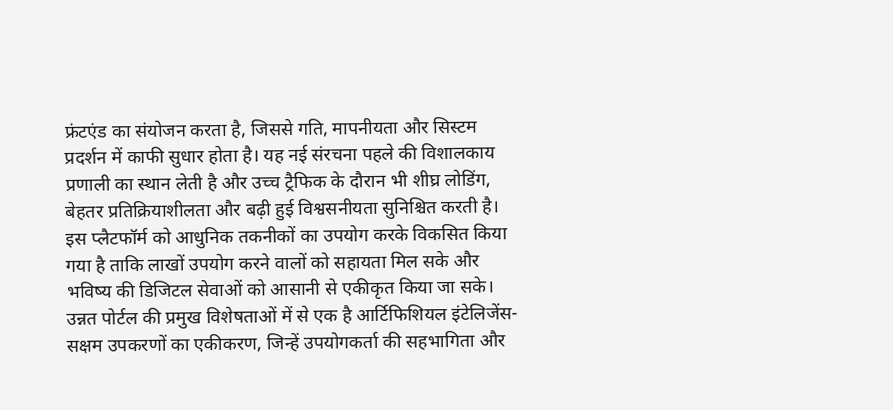फ्रंटएंड का संयोजन करता है, जिससे गति, मापनीयता और सिस्टम प्रदर्शन में काफी सुधार होता है। यह नई संरचना पहले की विशालकाय प्रणाली का स्थान लेती है और उच्च ट्रैफिक के दौरान भी शीघ्र लोडिंग, बेहतर प्रतिक्रियाशीलता और बढ़ी हुई विश्वसनीयता सुनिश्चित करती है। इस प्लैटफॉर्म को आधुनिक तकनीकों का उपयोग करके विकसित किया गया है ताकि लाखों उपयोग करने वालों को सहायता मिल सके और भविष्य की डिजिटल सेवाओं को आसानी से एकीकृत किया जा सके।
उन्नत पोर्टल की प्रमुख विशेषताओं में से एक है आर्टिफिशियल इंटेलिजेंस-सक्षम उपकरणों का एकीकरण, जिन्हें उपयोगकर्ता की सहभागिता और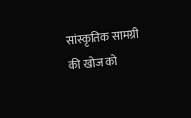सांस्कृतिक सामग्री की खोज को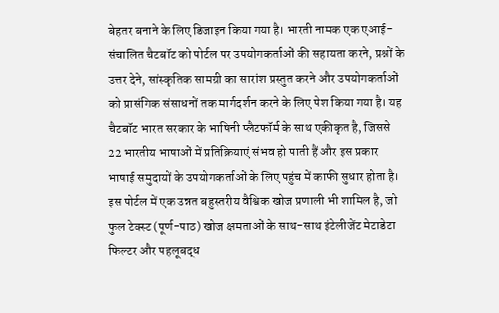बेहतर बनाने के लिए डिजाइन किया गया है। भारती नामक एक एआई-संचालित चैटबॉट को पोर्टल पर उपयोगकर्ताओं की सहायता करने, प्रश्नों के उत्तर देने, सांस्कृतिक सामग्री का सारांश प्रस्तुत करने और उपयोगकर्ताओं को प्रासंगिक संसाधनों तक मार्गदर्शन करने के लिए पेश किया गया है। यह चैटबॉट भारत सरकार के भाषिनी प्लैटफॉर्म के साथ एकीकृत है, जिससे 22 भारतीय भाषाओं में प्रतिक्रियाएं संभव हो पाती हैं और इस प्रकार भाषाई समुदायों के उपयोगकर्ताओं के लिए पहुंच में काफी सुधार होता है।
इस पोर्टल में एक उन्नत बहुस्तरीय वैश्विक खोज प्रणाली भी शामिल है, जो फुल टेक्स्ट (पूर्ण-पाठ) खोज क्षमताओं के साथ-साथ इंटेलीजेंट मेटाडेटा फिल्टर और पहलूबद्ध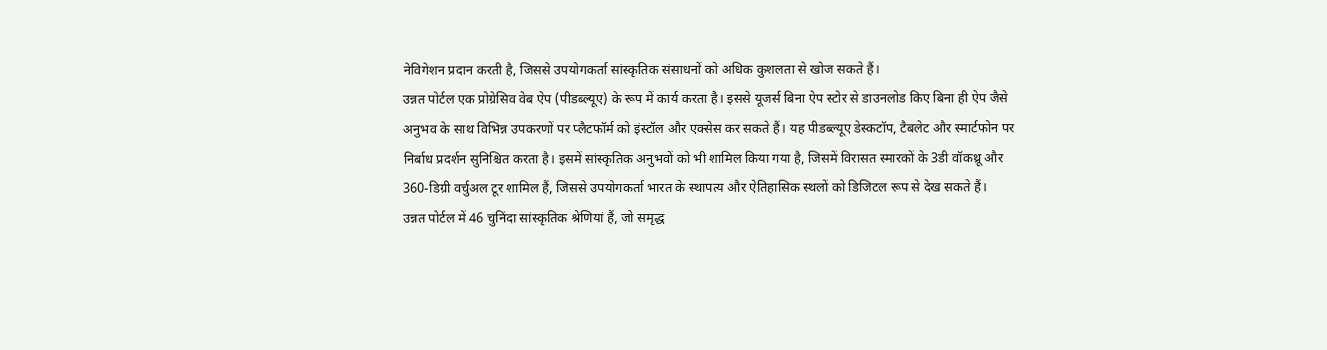नेविगेशन प्रदान करती है, जिससे उपयोगकर्ता सांस्कृतिक संसाधनों को अधिक कुशलता से खोज सकते हैं।
उन्नत पोर्टल एक प्रोग्रेसिव वेब ऐप (पीडब्ल्यूए) के रूप में कार्य करता है। इससे यूजर्स बिना ऐप स्टोर से डाउनलोड किए बिना ही ऐप जैसे अनुभव के साथ विभिन्न उपकरणों पर प्लैटफॉर्म को इंस्टॉल और एक्सेस कर सकते हैं। यह पीडब्ल्यूए डेस्कटॉप, टैबलेट और स्मार्टफोन पर निर्बाध प्रदर्शन सुनिश्चित करता है। इसमें सांस्कृतिक अनुभवों को भी शामिल किया गया है, जिसमें विरासत स्मारकों के 3डी वॉकथ्रू और 360-डिग्री वर्चुअल टूर शामिल हैं, जिससे उपयोगकर्ता भारत के स्थापत्य और ऐतिहासिक स्थलों को डिजिटल रूप से देख सकते हैं।
उन्नत पोर्टल में 46 चुनिंदा सांस्कृतिक श्रेणियां हैं, जो समृद्ध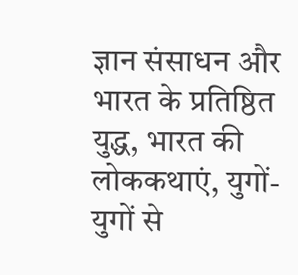ज्ञान संसाधन और भारत के प्रतिष्ठित युद्ध, भारत की लोककथाएं, युगों-युगों से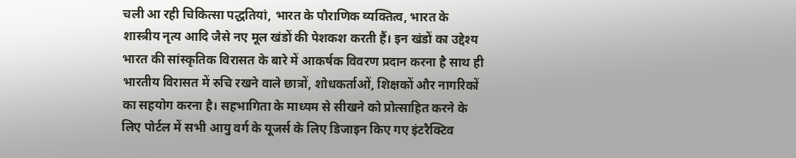चली आ रही चिकित्सा पद्धतियां, भारत के पौराणिक व्यक्तित्व, भारत के शास्त्रीय नृत्य आदि जैसे नए मूल खंडों की पेशकश करती हैं। इन खंडों का उद्देश्य भारत की सांस्कृतिक विरासत के बारे में आकर्षक विवरण प्रदान करना है साथ ही भारतीय विरासत में रुचि रखने वाले छात्रों, शोधकर्ताओं, शिक्षकों और नागरिकों का सहयोग करना है। सहभागिता के माध्यम से सीखने को प्रोत्साहित करने के लिए पोर्टल में सभी आयु वर्ग के यूजर्स के लिए डिजाइन किए गए इंटरैक्टिव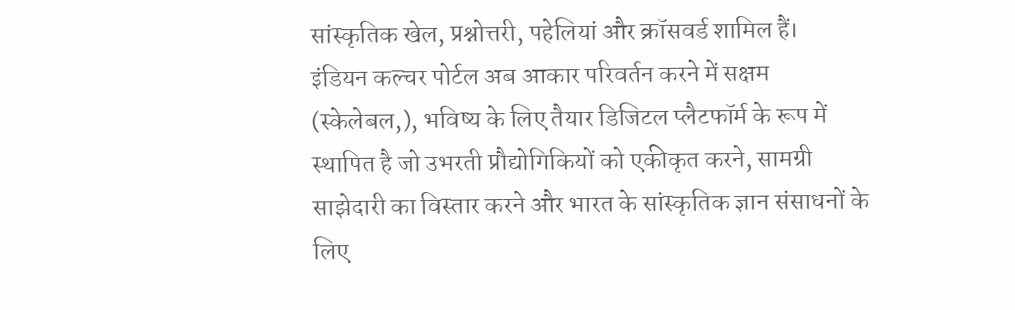सांस्कृतिक खेल, प्रश्नोत्तरी, पहेलियां और क्रॉसवर्ड शामिल हैं।
इंडियन कल्चर पोर्टल अब आकार परिवर्तन करने में सक्षम (स्केलेबल,), भविष्य के लिए तैयार डिजिटल प्लैटफॉर्म के रूप में स्थापित है जो उभरती प्रौद्योगिकियों को एकीकृत करने, सामग्री साझेदारी का विस्तार करने और भारत के सांस्कृतिक ज्ञान संसाधनों के लिए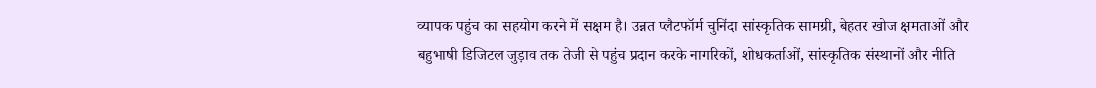व्यापक पहुंच का सहयोग करने में सक्षम है। उन्नत प्लैटफॉर्म चुनिंदा सांस्कृतिक सामग्री, बेहतर खोज क्षमताओं और बहुभाषी डिजिटल जुड़ाव तक तेजी से पहुंच प्रदान करके नागरिकों, शोधकर्ताओं, सांस्कृतिक संस्थानों और नीति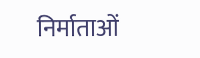निर्माताओं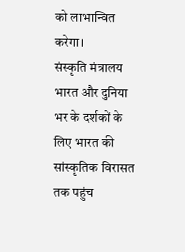को लाभान्वित करेगा।
संस्कृति मंत्रालय भारत और दुनिया भर के दर्शकों के लिए भारत की सांस्कृतिक विरासत तक पहुंच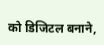को डिजिटल बनाने,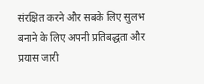संरक्षित करने और सबके लिए सुलभ बनाने के लिए अपनी प्रतिबद्धता और प्रयास जारी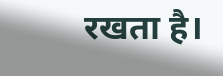रखता है।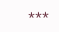***